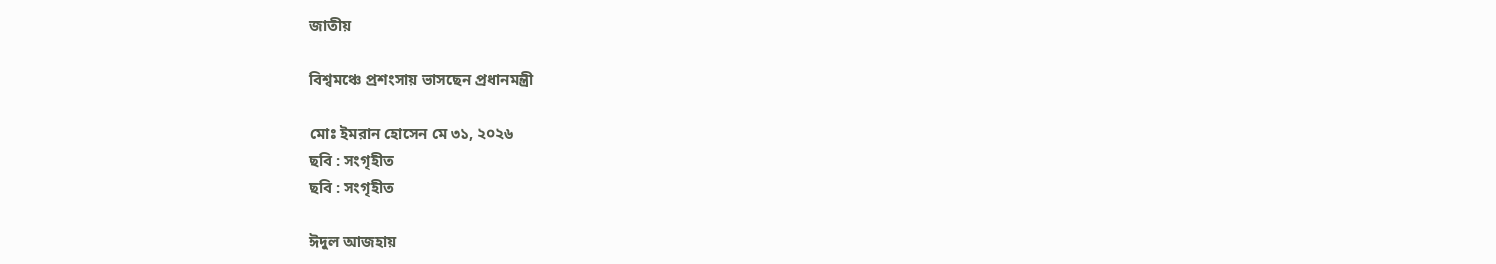জাতীয়

বিশ্বমঞ্চে প্রশংসায় ভাসছেন প্রধানমন্ত্রী

মোঃ ইমরান হোসেন মে ৩১, ২০২৬
ছবি : সংগৃহীত
ছবি : সংগৃহীত

ঈদুল আজহায়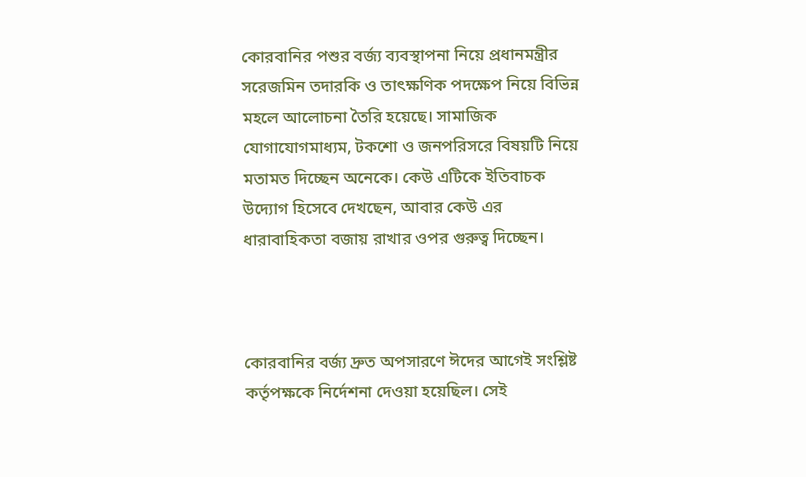কোরবানির পশুর বর্জ্য ব্যবস্থাপনা নিয়ে প্রধানমন্ত্রীর সরেজমিন তদারকি ও তাৎক্ষণিক পদক্ষেপ নিয়ে বিভিন্ন মহলে আলোচনা তৈরি হয়েছে। সামাজিক যোগাযোগমাধ্যম, টকশো ও জনপরিসরে বিষয়টি নিয়ে মতামত দিচ্ছেন অনেকে। কেউ এটিকে ইতিবাচক উদ্যোগ হিসেবে দেখছেন, আবার কেউ এর ধারাবাহিকতা বজায় রাখার ওপর গুরুত্ব দিচ্ছেন।



কোরবানির বর্জ্য দ্রুত অপসারণে ঈদের আগেই সংশ্লিষ্ট কর্তৃপক্ষকে নির্দেশনা দেওয়া হয়েছিল। সেই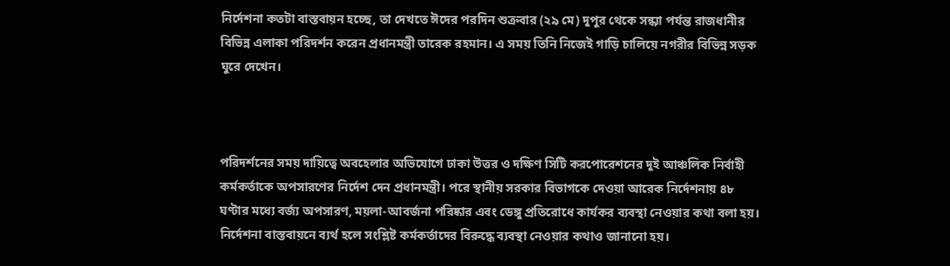নির্দেশনা কতটা বাস্তবায়ন হচ্ছে, তা দেখতে ঈদের পরদিন শুক্রবার (২৯ মে) দুপুর থেকে সন্ধ্যা পর্যন্ত রাজধানীর বিভিন্ন এলাকা পরিদর্শন করেন প্রধানমন্ত্রী তারেক রহমান। এ সময় তিনি নিজেই গাড়ি চালিয়ে নগরীর বিভিন্ন সড়ক ঘুরে দেখেন।



পরিদর্শনের সময় দায়িত্বে অবহেলার অভিযোগে ঢাকা উত্তর ও দক্ষিণ সিটি করপোরেশনের দুই আঞ্চলিক নির্বাহী কর্মকর্তাকে অপসারণের নির্দেশ দেন প্রধানমন্ত্রী। পরে স্থানীয় সরকার বিভাগকে দেওয়া আরেক নির্দেশনায় ৪৮ ঘণ্টার মধ্যে বর্জ্য অপসারণ, ময়লা-আবর্জনা পরিষ্কার এবং ডেঙ্গু প্রতিরোধে কার্যকর ব্যবস্থা নেওয়ার কথা বলা হয়। নির্দেশনা বাস্তবায়নে ব্যর্থ হলে সংশ্লিষ্ট কর্মকর্তাদের বিরুদ্ধে ব্যবস্থা নেওয়ার কথাও জানানো হয়।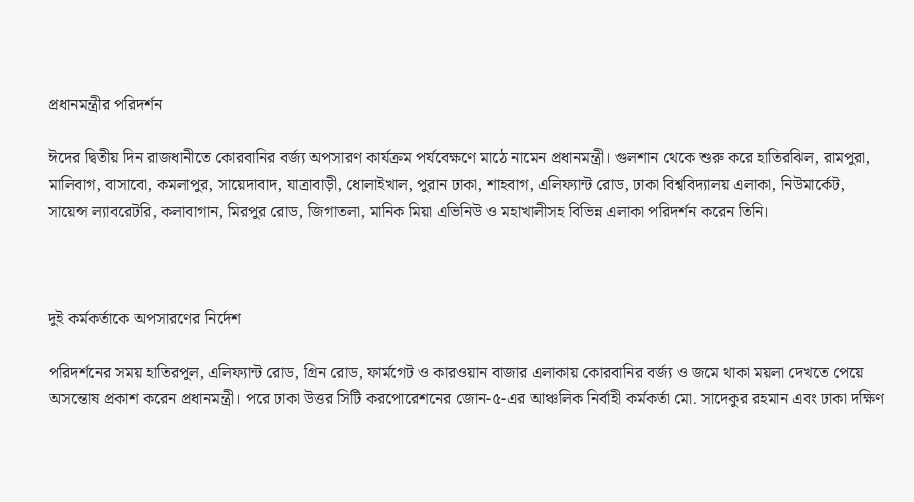প্রধানমন্ত্রীর পরিদর্শন

ঈদের দ্বিতীয় দিন রাজধানীতে কোরবানির বর্জ্য অপসারণ কার্যক্রম পর্যবেক্ষণে মাঠে নামেন প্রধানমন্ত্রী। গুলশান থেকে শুরু করে হাতিরঝিল, রামপুরা, মালিবাগ, বাসাবো, কমলাপুর, সায়েদাবাদ, যাত্রাবাড়ী, ধোলাইখাল, পুরান ঢাকা, শাহবাগ, এলিফ্যান্ট রোড, ঢাকা বিশ্ববিদ্যালয় এলাকা, নিউমার্কেট, সায়েন্স ল্যাবরেটরি, কলাবাগান, মিরপুর রোড, জিগাতলা, মানিক মিয়া এভিনিউ ও মহাখালীসহ বিভিন্ন এলাকা পরিদর্শন করেন তিনি।



দুই কর্মকর্তাকে অপসারণের নির্দেশ

পরিদর্শনের সময় হাতিরপুল, এলিফ্যান্ট রোড, গ্রিন রোড, ফার্মগেট ও কারওয়ান বাজার এলাকায় কোরবানির বর্জ্য ও জমে থাকা ময়লা দেখতে পেয়ে অসন্তোষ প্রকাশ করেন প্রধানমন্ত্রী। পরে ঢাকা উত্তর সিটি করপোরেশনের জোন-৫-এর আঞ্চলিক নির্বাহী কর্মকর্তা মো. সাদেকুর রহমান এবং ঢাকা দক্ষিণ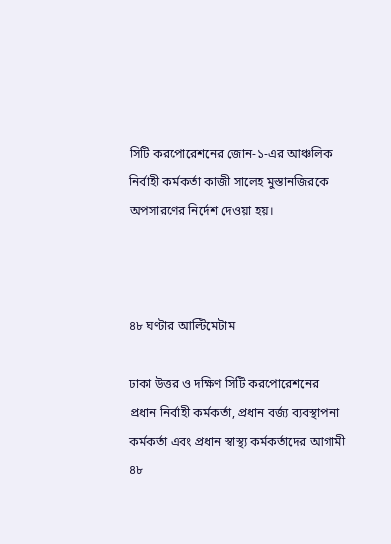সিটি করপোরেশনের জোন-১-এর আঞ্চলিক নির্বাহী কর্মকর্তা কাজী সালেহ মুস্তানজিরকে অপসারণের নির্দেশ দেওয়া হয়।



৪৮ ঘণ্টার আল্টিমেটাম

ঢাকা উত্তর ও দক্ষিণ সিটি করপোরেশনের প্রধান নির্বাহী কর্মকর্তা, প্রধান বর্জ্য ব্যবস্থাপনা কর্মকর্তা এবং প্রধান স্বাস্থ্য কর্মকর্তাদের আগামী ৪৮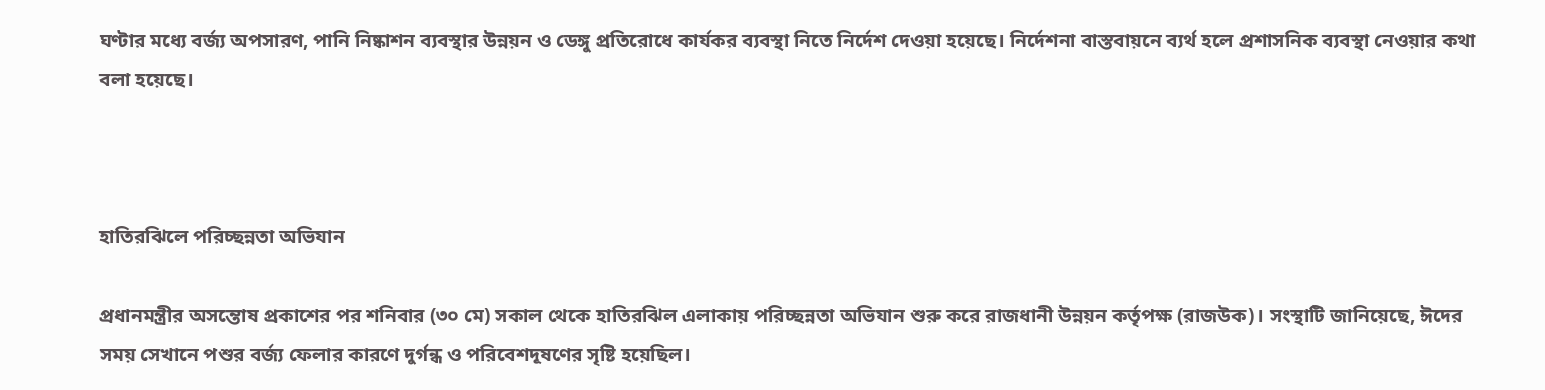ঘণ্টার মধ্যে বর্জ্য অপসারণ, পানি নিষ্কাশন ব্যবস্থার উন্নয়ন ও ডেঙ্গু প্রতিরোধে কার্যকর ব্যবস্থা নিতে নির্দেশ দেওয়া হয়েছে। নির্দেশনা বাস্তবায়নে ব্যর্থ হলে প্রশাসনিক ব্যবস্থা নেওয়ার কথা বলা হয়েছে।



হাতিরঝিলে পরিচ্ছন্নতা অভিযান

প্রধানমন্ত্রীর অসন্তোষ প্রকাশের পর শনিবার (৩০ মে) সকাল থেকে হাতিরঝিল এলাকায় পরিচ্ছন্নতা অভিযান শুরু করে রাজধানী উন্নয়ন কর্তৃপক্ষ (রাজউক)। সংস্থাটি জানিয়েছে, ঈদের সময় সেখানে পশুর বর্জ্য ফেলার কারণে দুর্গন্ধ ও পরিবেশদূষণের সৃষ্টি হয়েছিল।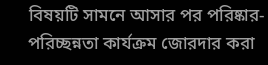বিষয়টি সামনে আসার পর পরিষ্কার-পরিচ্ছন্নতা কার্যক্রম জোরদার করা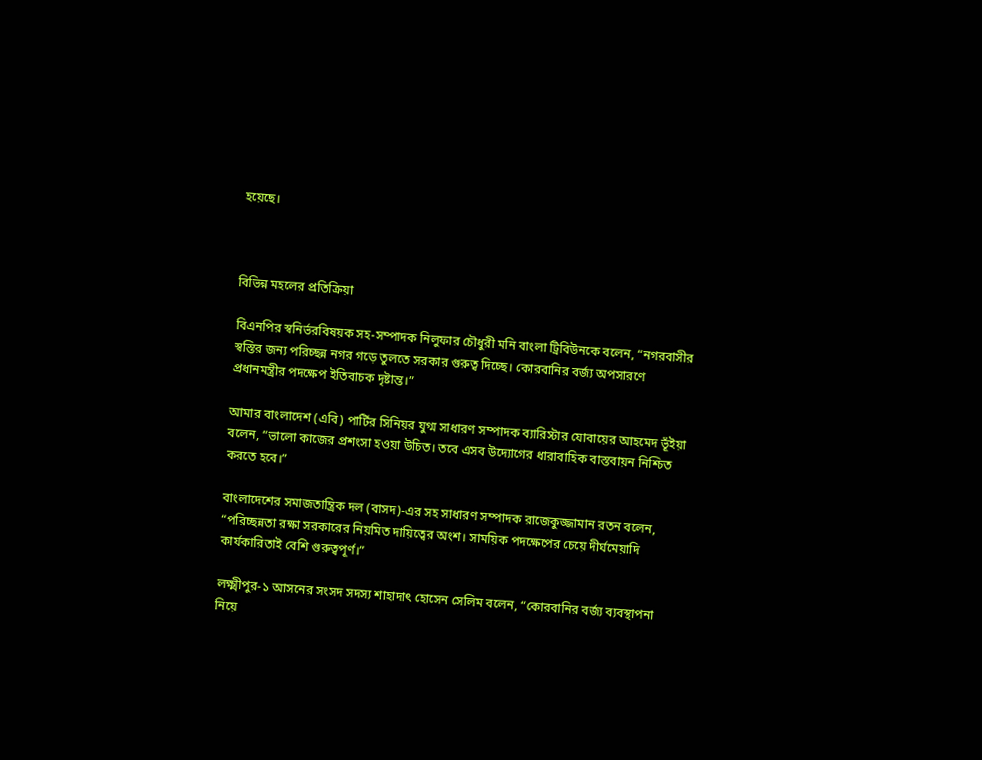হয়েছে।



বিভিন্ন মহলের প্রতিক্রিয়া

বিএনপির স্বনির্ভরবিষয়ক সহ-সম্পাদক নিলুফার চৌধুরী মনি বাংলা ট্রিবিউনকে বলেন, “নগরবাসীর স্বস্তির জন্য পরিচ্ছন্ন নগর গড়ে তুলতে সরকার গুরুত্ব দিচ্ছে। কোরবানির বর্জ্য অপসারণে প্রধানমন্ত্রীর পদক্ষেপ ইতিবাচক দৃষ্টান্ত।”

আমার বাংলাদেশ (এবি) পার্টির সিনিয়র যুগ্ম সাধারণ সম্পাদক ব্যারিস্টার যোবায়ের আহমেদ ভূঁইয়া বলেন, “ভালো কাজের প্রশংসা হওয়া উচিত। তবে এসব উদ্যোগের ধারাবাহিক বাস্তবায়ন নিশ্চিত করতে হবে।”

বাংলাদেশের সমাজতান্ত্রিক দল (বাসদ)-এর সহ সাধারণ সম্পাদক রাজেকুজ্জামান রতন বলেন, “পরিচ্ছন্নতা রক্ষা সরকারের নিয়মিত দায়িত্বের অংশ। সাময়িক পদক্ষেপের চেয়ে দীর্ঘমেয়াদি কার্যকারিতাই বেশি গুরুত্বপূর্ণ।”

লক্ষ্মীপুর-১ আসনের সংসদ সদস্য শাহাদাৎ হোসেন সেলিম বলেন, “কোরবানির বর্জ্য ব্যবস্থাপনা নিয়ে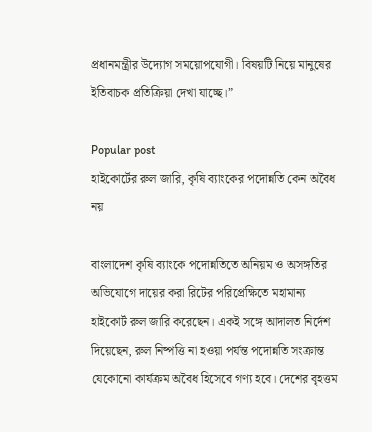প্রধানমন্ত্রীর উদ্যোগ সময়োপযোগী। বিষয়টি নিয়ে মানুষের ইতিবাচক প্রতিক্রিয়া দেখা যাচ্ছে।”

Popular post
হাইকোর্টের রুল জারি, কৃষি ব্যাংকের পদোন্নতি কেন অবৈধ নয়

বাংলাদেশ কৃষি ব্যাংকে পদোন্নতিতে অনিয়ম ও অসঙ্গতির অভিযোগে দায়ের করা রিটের পরিপ্রেক্ষিতে মহামান্য হাইকোর্ট রুল জারি করেছেন। একই সঙ্গে আদালত নির্দেশ দিয়েছেন, রুল নিষ্পত্তি না হওয়া পর্যন্ত পদোন্নতি সংক্রান্ত যেকোনো কার্যক্রম অবৈধ হিসেবে গণ্য হবে। দেশের বৃহত্তম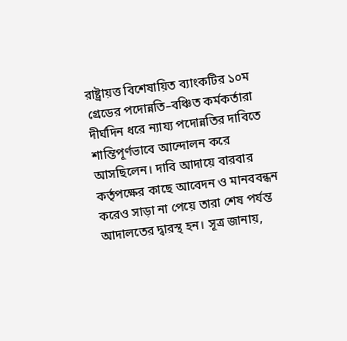রাষ্ট্রায়ত্ত বিশেষায়িত ব্যাংকটির ১০ম গ্রেডের পদোন্নতি–বঞ্চিত কর্মকর্তারা দীর্ঘদিন ধরে ন্যায্য পদোন্নতির দাবিতে শান্তিপূর্ণভাবে আন্দোলন করে আসছিলেন। দাবি আদায়ে বারবার কর্তৃপক্ষের কাছে আবেদন ও মানববন্ধন করেও সাড়া না পেয়ে তারা শেষ পর্যন্ত আদালতের দ্বারস্থ হন। সূত্র জানায়,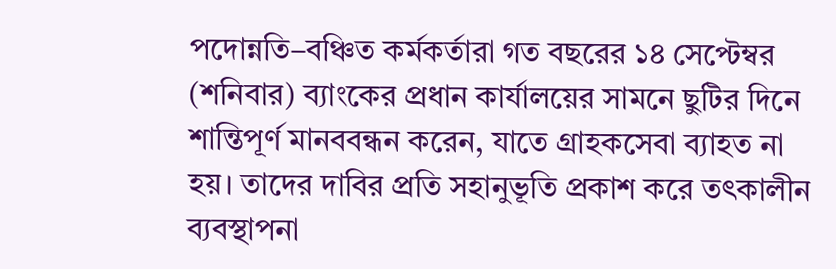পদোন্নতি–বঞ্চিত কর্মকর্তারা গত বছরের ১৪ সেপ্টেম্বর (শনিবার) ব্যাংকের প্রধান কার্যালয়ের সামনে ছুটির দিনে শান্তিপূর্ণ মানববন্ধন করেন, যাতে গ্রাহকসেবা ব্যাহত না হয়। তাদের দাবির প্রতি সহানুভূতি প্রকাশ করে তৎকালীন ব্যবস্থাপনা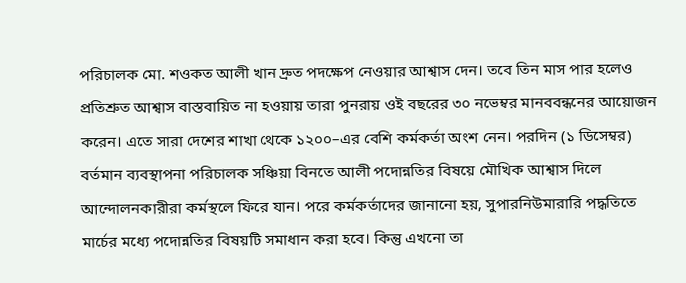পরিচালক মো. শওকত আলী খান দ্রুত পদক্ষেপ নেওয়ার আশ্বাস দেন। তবে তিন মাস পার হলেও প্রতিশ্রুত আশ্বাস বাস্তবায়িত না হওয়ায় তারা পুনরায় ওই বছরের ৩০ নভেম্বর মানববন্ধনের আয়োজন করেন। এতে সারা দেশের শাখা থেকে ১২০০–এর বেশি কর্মকর্তা অংশ নেন। পরদিন (১ ডিসেম্বর) বর্তমান ব্যবস্থাপনা পরিচালক সঞ্চিয়া বিনতে আলী পদোন্নতির বিষয়ে মৌখিক আশ্বাস দিলে আন্দোলনকারীরা কর্মস্থলে ফিরে যান। পরে কর্মকর্তাদের জানানো হয়, সুপারনিউমারারি পদ্ধতিতে মার্চের মধ্যে পদোন্নতির বিষয়টি সমাধান করা হবে। কিন্তু এখনো তা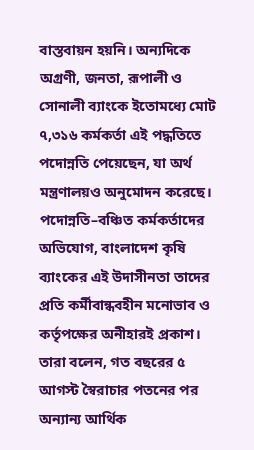বাস্তবায়ন হয়নি। অন্যদিকে অগ্রণী, জনতা, রূপালী ও সোনালী ব্যাংকে ইতোমধ্যে মোট ৭,৩১৬ কর্মকর্তা এই পদ্ধতিতে পদোন্নতি পেয়েছেন, যা অর্থ মন্ত্রণালয়ও অনুমোদন করেছে। পদোন্নতি–বঞ্চিত কর্মকর্তাদের অভিযোগ, বাংলাদেশ কৃষি ব্যাংকের এই উদাসীনতা তাদের প্রতি কর্মীবান্ধবহীন মনোভাব ও কর্তৃপক্ষের অনীহারই প্রকাশ। তারা বলেন, গত বছরের ৫ আগস্ট স্বৈরাচার পতনের পর অন্যান্য আর্থিক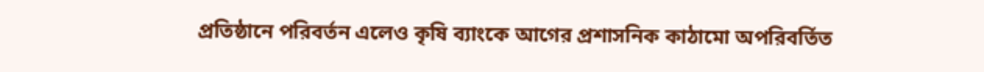প্রতিষ্ঠানে পরিবর্তন এলেও কৃষি ব্যাংকে আগের প্রশাসনিক কাঠামো অপরিবর্তিত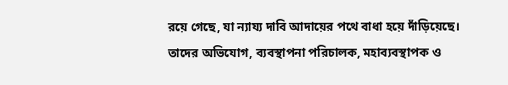রয়ে গেছে, যা ন্যায্য দাবি আদায়ের পথে বাধা হয়ে দাঁড়িয়েছে। তাদের অভিযোগ, ব্যবস্থাপনা পরিচালক, মহাব্যবস্থাপক ও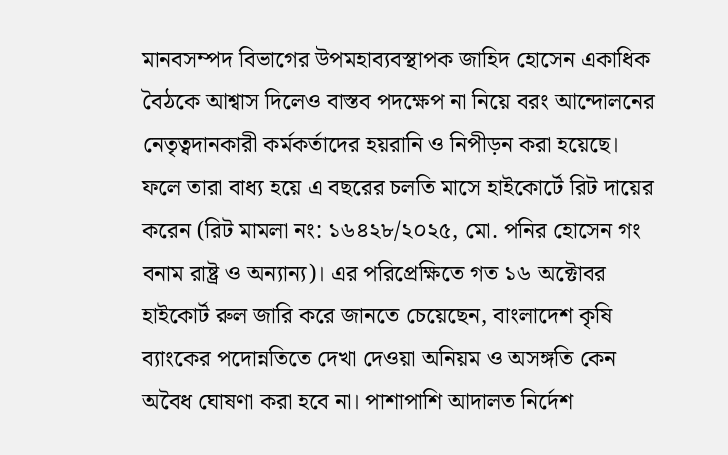মানবসম্পদ বিভাগের উপমহাব্যবস্থাপক জাহিদ হোসেন একাধিক বৈঠকে আশ্বাস দিলেও বাস্তব পদক্ষেপ না নিয়ে বরং আন্দোলনের নেতৃত্বদানকারী কর্মকর্তাদের হয়রানি ও নিপীড়ন করা হয়েছে। ফলে তারা বাধ্য হয়ে এ বছরের চলতি মাসে হাইকোর্টে রিট দায়ের করেন (রিট মামলা নং: ১৬৪২৮/২০২৫, মো. পনির হোসেন গং বনাম রাষ্ট্র ও অন্যান্য)। এর পরিপ্রেক্ষিতে গত ১৬ অক্টোবর হাইকোর্ট রুল জারি করে জানতে চেয়েছেন, বাংলাদেশ কৃষি ব্যাংকের পদোন্নতিতে দেখা দেওয়া অনিয়ম ও অসঙ্গতি কেন অবৈধ ঘোষণা করা হবে না। পাশাপাশি আদালত নির্দেশ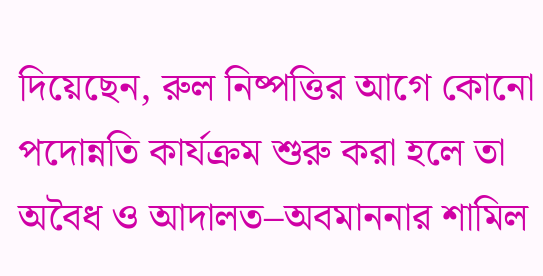দিয়েছেন, রুল নিষ্পত্তির আগে কোনো পদোন্নতি কার্যক্রম শুরু করা হলে তা অবৈধ ও আদালত–অবমাননার শামিল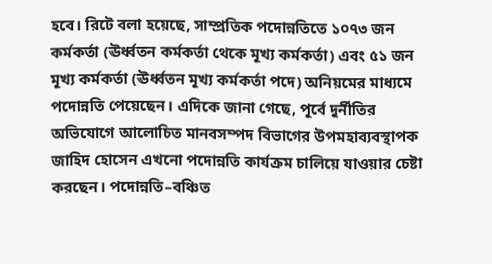হবে। রিটে বলা হয়েছে, সাম্প্রতিক পদোন্নতিতে ১০৭৩ জন কর্মকর্তা (ঊর্ধ্বতন কর্মকর্তা থেকে মূখ্য কর্মকর্তা) এবং ৫১ জন মূখ্য কর্মকর্তা (ঊর্ধ্বতন মূখ্য কর্মকর্তা পদে) অনিয়মের মাধ্যমে পদোন্নতি পেয়েছেন। এদিকে জানা গেছে, পূর্বে দুর্নীতির অভিযোগে আলোচিত মানবসম্পদ বিভাগের উপমহাব্যবস্থাপক জাহিদ হোসেন এখনো পদোন্নতি কার্যক্রম চালিয়ে যাওয়ার চেষ্টা করছেন। পদোন্নতি–বঞ্চিত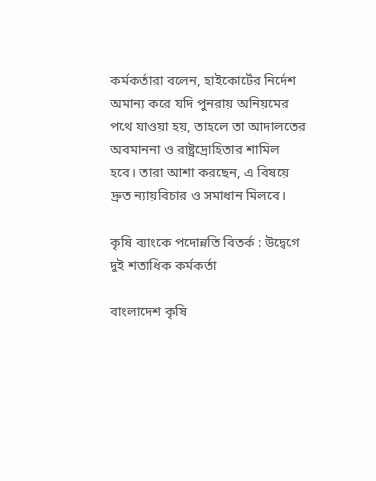কর্মকর্তারা বলেন, হাইকোর্টের নির্দেশ অমান্য করে যদি পুনরায় অনিয়মের পথে যাওয়া হয়, তাহলে তা আদালতের অবমাননা ও রাষ্ট্রদ্রোহিতার শামিল হবে। তারা আশা করছেন, এ বিষয়ে দ্রুত ন্যায়বিচার ও সমাধান মিলবে।

কৃষি ব্যাংকে পদোন্নতি বিতর্ক : উদ্বেগে দুই শতাধিক কর্মকর্তা

বাংলাদেশ কৃষি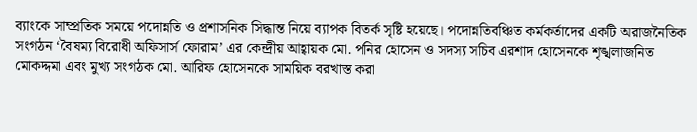ব্যাংকে সাম্প্রতিক সময়ে পদোন্নতি ও প্রশাসনিক সিদ্ধান্ত নিয়ে ব্যাপক বিতর্ক সৃষ্টি হয়েছে। পদোন্নতিবঞ্চিত কর্মকর্তাদের একটি অরাজনৈতিক সংগঠন ‘বৈষম্য বিরোধী অফিসার্স ফোরাম’ এর কেন্দ্রীয় আহ্বায়ক মো. পনির হোসেন ও সদস্য সচিব এরশাদ হোসেনকে শৃঙ্খলাজনিত মোকদ্দমা এবং মুখ্য সংগঠক মো. আরিফ হোসেনকে সাময়িক বরখাস্ত করা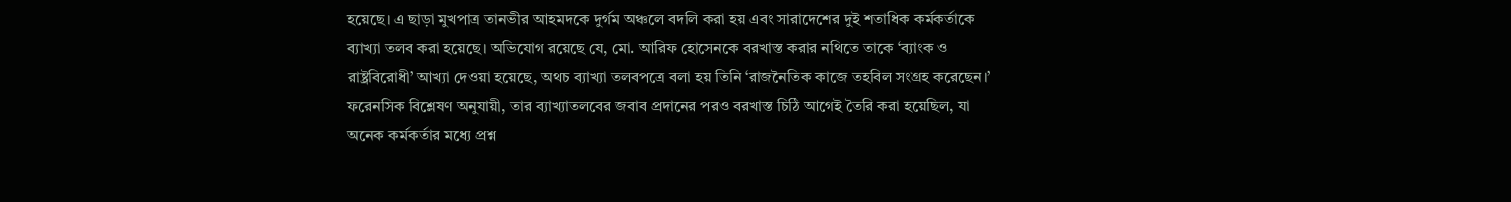হয়েছে। এ ছাড়া মুখপাত্র তানভীর আহমদকে দুর্গম অঞ্চলে বদলি করা হয় এবং সারাদেশের দুই শতাধিক কর্মকর্তাকে ব্যাখ্যা তলব করা হয়েছে। অভিযোগ রয়েছে যে, মো. আরিফ হোসেনকে বরখাস্ত করার নথিতে তাকে ‘ব্যাংক ও রাষ্ট্রবিরোধী’ আখ্যা দেওয়া হয়েছে, অথচ ব্যাখ্যা তলবপত্রে বলা হয় তিনি ‘রাজনৈতিক কাজে তহবিল সংগ্রহ করেছেন।’ ফরেনসিক বিশ্লেষণ অনুযায়ী, তার ব্যাখ্যাতলবের জবাব প্রদানের পরও বরখাস্ত চিঠি আগেই তৈরি করা হয়েছিল, যা অনেক কর্মকর্তার মধ্যে প্রশ্ন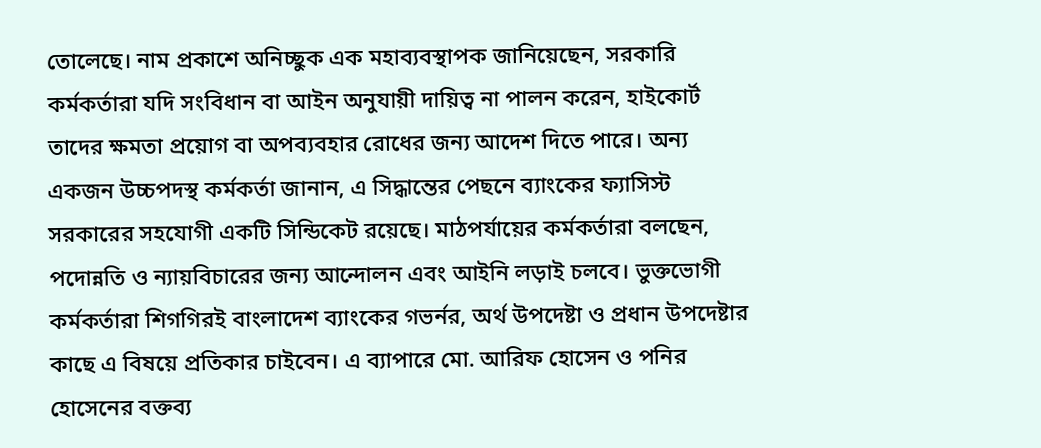তোলেছে। নাম প্রকাশে অনিচ্ছুক এক মহাব্যবস্থাপক জানিয়েছেন, সরকারি কর্মকর্তারা যদি সংবিধান বা আইন অনুযায়ী দায়িত্ব না পালন করেন, হাইকোর্ট তাদের ক্ষমতা প্রয়োগ বা অপব্যবহার রোধের জন্য আদেশ দিতে পারে। অন্য একজন উচ্চপদস্থ কর্মকর্তা জানান, এ সিদ্ধান্তের পেছনে ব্যাংকের ফ্যাসিস্ট সরকারের সহযোগী একটি সিন্ডিকেট রয়েছে। মাঠপর্যায়ের কর্মকর্তারা বলছেন, পদোন্নতি ও ন্যায়বিচারের জন্য আন্দোলন এবং আইনি লড়াই চলবে। ভুক্তভোগী কর্মকর্তারা শিগগিরই বাংলাদেশ ব্যাংকের গভর্নর, অর্থ উপদেষ্টা ও প্রধান উপদেষ্টার কাছে এ বিষয়ে প্রতিকার চাইবেন। এ ব্যাপারে মো. আরিফ হোসেন ও পনির হোসেনের বক্তব্য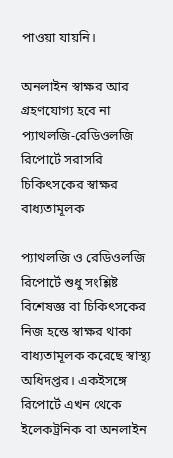পাওয়া যায়নি।

অনলাইন স্বাক্ষর আর গ্রহণযোগ্য হবে না প্যাথলজি-রেডিওলজি রিপোর্টে সরাসরি চিকিৎসকের স্বাক্ষর বাধ্যতামূলক

প্যাথলজি ও রেডিওলজি রিপোর্টে শুধু সংশ্লিষ্ট বিশেষজ্ঞ বা চিকিৎসকের নিজ হস্তে স্বাক্ষর থাকা বাধ্যতামূলক করেছে স্বাস্থ্য অধিদপ্তর। একইসঙ্গে রিপোর্টে এখন থেকে ইলেকট্রনিক বা অনলাইন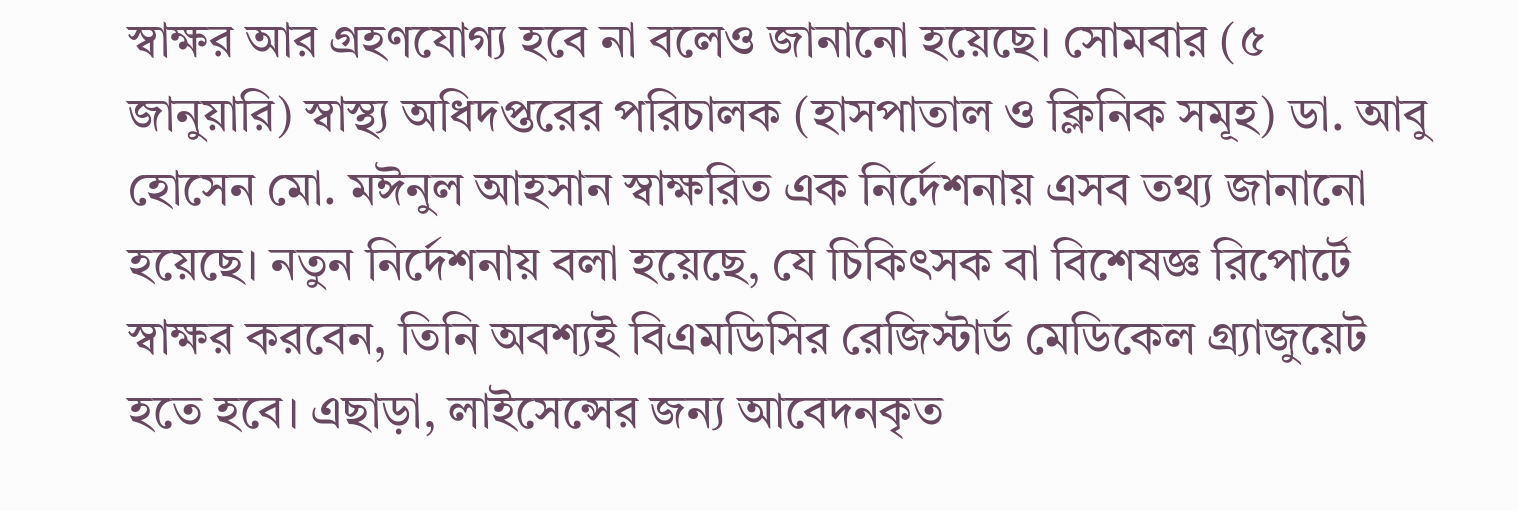স্বাক্ষর আর গ্রহণযোগ্য হবে না বলেও জানানো হয়েছে। সোমবার (৫ জানুয়ারি) স্বাস্থ্য অধিদপ্তরের পরিচালক (হাসপাতাল ও ক্লিনিক সমূহ) ডা. আবু হোসেন মো. মঈনুল আহসান স্বাক্ষরিত এক নির্দেশনায় এসব তথ্য জানানো হয়েছে। নতুন নির্দেশনায় বলা হয়েছে, যে চিকিৎসক বা বিশেষজ্ঞ রিপোর্টে স্বাক্ষর করবেন, তিনি অবশ্যই বিএমডিসির রেজিস্টার্ড মেডিকেল গ্র্যাজুয়েট হতে হবে। এছাড়া, লাইসেন্সের জন্য আবেদনকৃত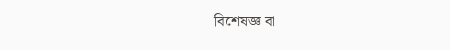বিশেষজ্ঞ বা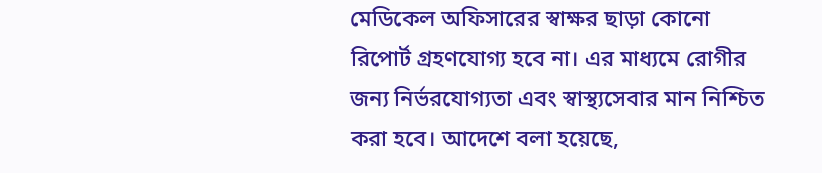মেডিকেল অফিসারের স্বাক্ষর ছাড়া কোনো রিপোর্ট গ্রহণযোগ্য হবে না। এর মাধ্যমে রোগীর জন্য নির্ভরযোগ্যতা এবং স্বাস্থ্যসেবার মান নিশ্চিত করা হবে। আদেশে বলা হয়েছে,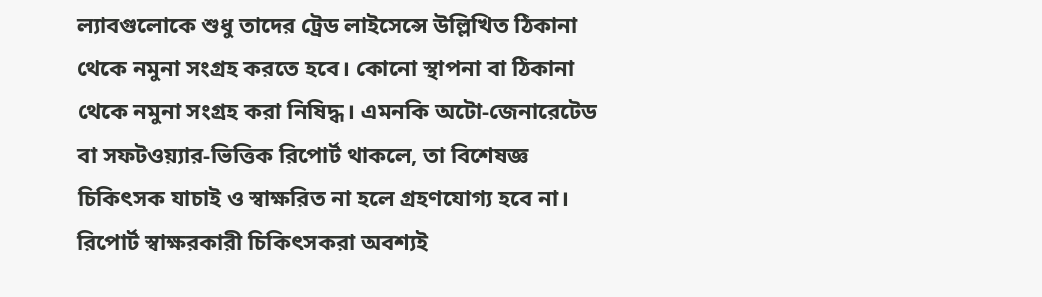ল্যাবগুলোকে শুধু তাদের ট্রেড লাইসেন্সে উল্লিখিত ঠিকানা থেকে নমুনা সংগ্রহ করতে হবে। কোনো স্থাপনা বা ঠিকানা থেকে নমুনা সংগ্রহ করা নিষিদ্ধ। এমনকি অটো-জেনারেটেড বা সফটওয়্যার-ভিত্তিক রিপোর্ট থাকলে, তা বিশেষজ্ঞ চিকিৎসক যাচাই ও স্বাক্ষরিত না হলে গ্রহণযোগ্য হবে না। রিপোর্ট স্বাক্ষরকারী চিকিৎসকরা অবশ্যই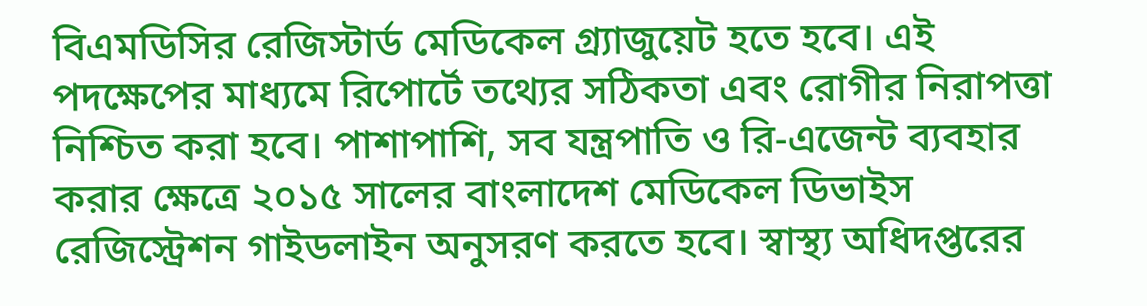বিএমডিসির রেজিস্টার্ড মেডিকেল গ্র্যাজুয়েট হতে হবে। এই পদক্ষেপের মাধ্যমে রিপোর্টে তথ্যের সঠিকতা এবং রোগীর নিরাপত্তা নিশ্চিত করা হবে। পাশাপাশি, সব যন্ত্রপাতি ও রি-এজেন্ট ব্যবহার করার ক্ষেত্রে ২০১৫ সালের বাংলাদেশ মেডিকেল ডিভাইস রেজিস্ট্রেশন গাইডলাইন অনুসরণ করতে হবে। স্বাস্থ্য অধিদপ্তরের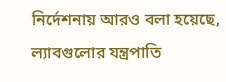নির্দেশনায় আরও বলা হয়েছে, ল্যাবগুলোর যন্ত্রপাতি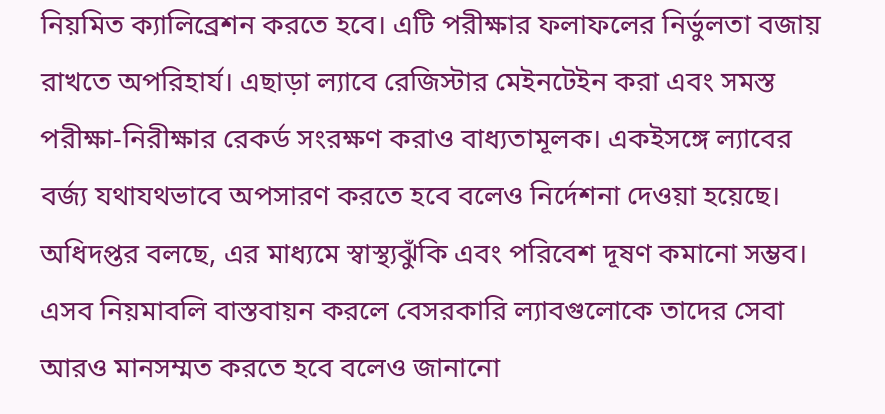নিয়মিত ক্যালিব্রেশন করতে হবে। এটি পরীক্ষার ফলাফলের নির্ভুলতা বজায় রাখতে অপরিহার্য। এছাড়া ল্যাবে রেজিস্টার মেইনটেইন করা এবং সমস্ত পরীক্ষা-নিরীক্ষার রেকর্ড সংরক্ষণ করাও বাধ্যতামূলক। একইসঙ্গে ল্যাবের বর্জ্য যথাযথভাবে অপসারণ করতে হবে বলেও নির্দেশনা দেওয়া হয়েছে। অধিদপ্তর বলছে, এর মাধ্যমে স্বাস্থ্যঝুঁকি এবং পরিবেশ দূষণ কমানো সম্ভব। এসব নিয়মাবলি বাস্তবায়ন করলে বেসরকারি ল্যাবগুলোকে তাদের সেবা আরও মানসম্মত করতে হবে বলেও জানানো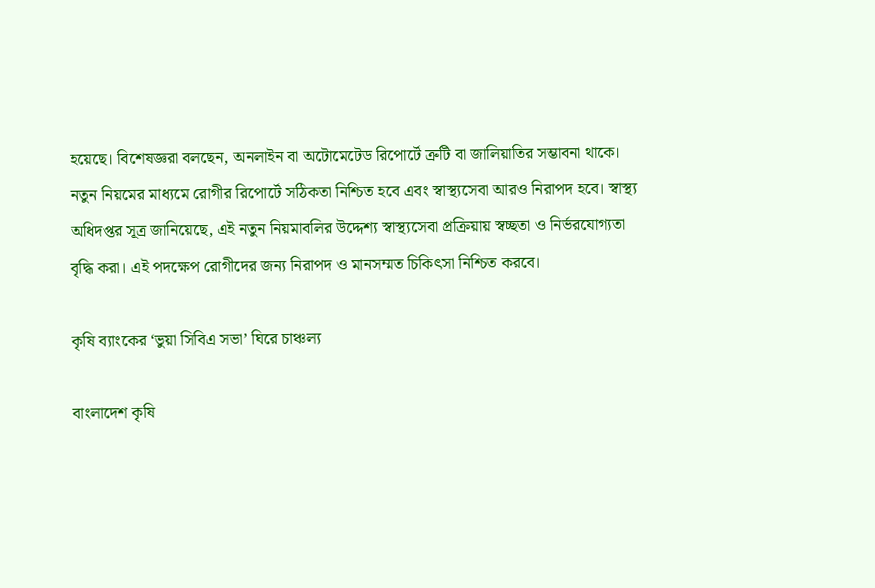হয়েছে। বিশেষজ্ঞরা বলছেন, অনলাইন বা অটোমেটেড রিপোর্টে ত্রুটি বা জালিয়াতির সম্ভাবনা থাকে। নতুন নিয়মের মাধ্যমে রোগীর রিপোর্টে সঠিকতা নিশ্চিত হবে এবং স্বাস্থ্যসেবা আরও নিরাপদ হবে। স্বাস্থ্য অধিদপ্তর সূত্র জানিয়েছে, এই নতুন নিয়মাবলির উদ্দেশ্য স্বাস্থ্যসেবা প্রক্রিয়ায় স্বচ্ছতা ও নির্ভরযোগ্যতা বৃদ্ধি করা। এই পদক্ষেপ রোগীদের জন্য নিরাপদ ও মানসম্মত চিকিৎসা নিশ্চিত করবে।

কৃষি ব্যাংকের ‘ভুয়া সিবিএ সভা’ ঘিরে চাঞ্চল্য

বাংলাদেশ কৃষি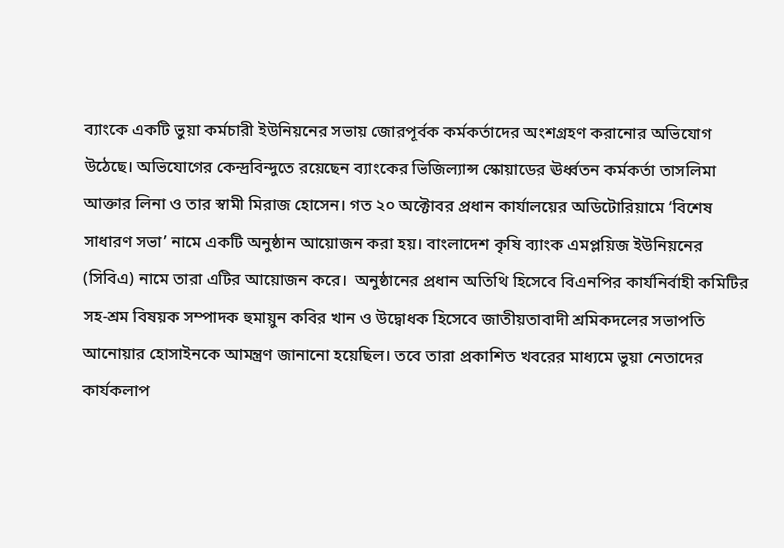ব্যাংকে একটি ভুয়া কর্মচারী ইউনিয়নের সভায় জোরপূর্বক কর্মকর্তাদের অংশগ্রহণ করানোর অভিযোগ উঠেছে। অভিযোগের কেন্দ্রবিন্দুতে রয়েছেন ব্যাংকের ভিজিল্যান্স স্কোয়াডের ঊর্ধ্বতন কর্মকর্তা তাসলিমা আক্তার লিনা ও তার স্বামী মিরাজ হোসেন। গত ২০ অক্টোবর প্রধান কার্যালয়ের অডিটোরিয়ামে ‘বিশেষ সাধারণ সভা’ নামে একটি অনুষ্ঠান আয়োজন করা হয়। বাংলাদেশ কৃষি ব্যাংক এমপ্লয়িজ ইউনিয়নের (সিবিএ) নামে তারা এটির আয়োজন করে।  অনুষ্ঠানের প্রধান অতিথি হিসেবে বিএনপির কার্যনির্বাহী কমিটির সহ-শ্রম বিষয়ক সম্পাদক হুমায়ুন কবির খান ও উদ্বোধক হিসেবে জাতীয়তাবাদী শ্রমিকদলের সভাপতি আনোয়ার হোসাইনকে আমন্ত্রণ জানানো হয়েছিল। তবে তারা প্রকাশিত খবরের মাধ্যমে ভুয়া নেতাদের কার্যকলাপ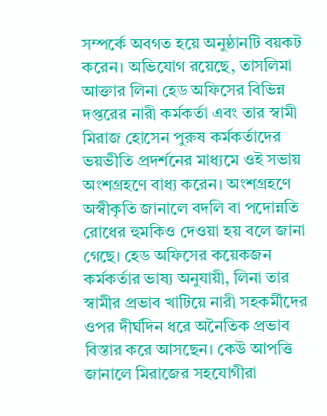সম্পর্কে অবগত হয়ে অনুষ্ঠানটি বয়কট করেন। অভিযোগ রয়েছে, তাসলিমা আক্তার লিনা হেড অফিসের বিভিন্ন দপ্তরের নারী কর্মকর্তা এবং তার স্বামী মিরাজ হোসেন পুরুষ কর্মকর্তাদের ভয়ভীতি প্রদর্শনের মাধ্যমে ওই সভায় অংশগ্রহণে বাধ্য করেন। অংশগ্রহণে অস্বীকৃতি জানালে বদলি বা পদোন্নতি রোধের হুমকিও দেওয়া হয় বলে জানা গেছে। হেড অফিসের কয়েকজন কর্মকর্তার ভাষ্য অনুযায়ী, লিনা তার স্বামীর প্রভাব খাটিয়ে নারী সহকর্মীদের ওপর দীর্ঘদিন ধরে অনৈতিক প্রভাব বিস্তার করে আসছেন। কেউ আপত্তি জানালে মিরাজের সহযোগীরা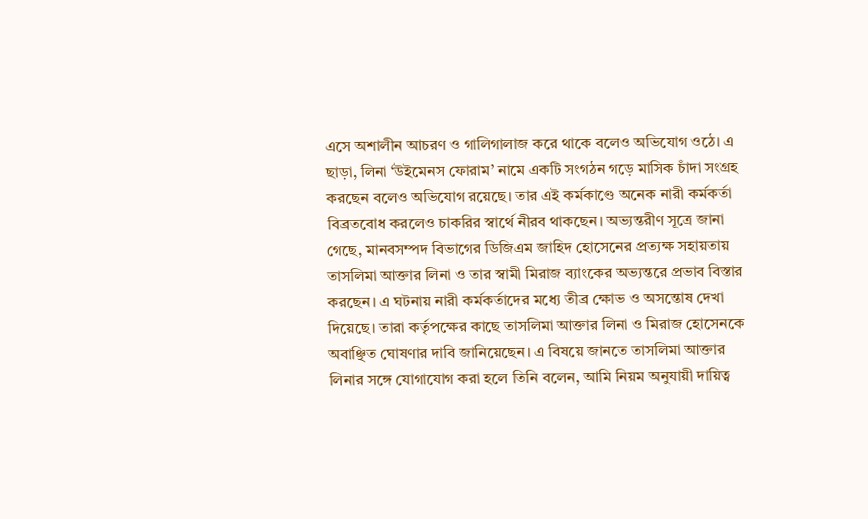এসে অশালীন আচরণ ও গালিগালাজ করে থাকে বলেও অভিযোগ ওঠে। এ ছাড়া, লিনা ‘উইমেনস ফোরাম’ নামে একটি সংগঠন গড়ে মাসিক চাঁদা সংগ্রহ করছেন বলেও অভিযোগ রয়েছে। তার এই কর্মকাণ্ডে অনেক নারী কর্মকর্তা বিব্রতবোধ করলেও চাকরির স্বার্থে নীরব থাকছেন। অভ্যন্তরীণ সূত্রে জানা গেছে, মানবসম্পদ বিভাগের ডিজিএম জাহিদ হোসেনের প্রত্যক্ষ সহায়তায় তাসলিমা আক্তার লিনা ও তার স্বামী মিরাজ ব্যাংকের অভ্যন্তরে প্রভাব বিস্তার করছেন। এ ঘটনায় নারী কর্মকর্তাদের মধ্যে তীব্র ক্ষোভ ও অসন্তোষ দেখা দিয়েছে। তারা কর্তৃপক্ষের কাছে তাসলিমা আক্তার লিনা ও মিরাজ হোসেনকে অবাঞ্ছিত ঘোষণার দাবি জানিয়েছেন। এ বিষয়ে জানতে তাসলিমা আক্তার লিনার সঙ্গে যোগাযোগ করা হলে তিনি বলেন, আমি নিয়ম অনুযায়ী দায়িত্ব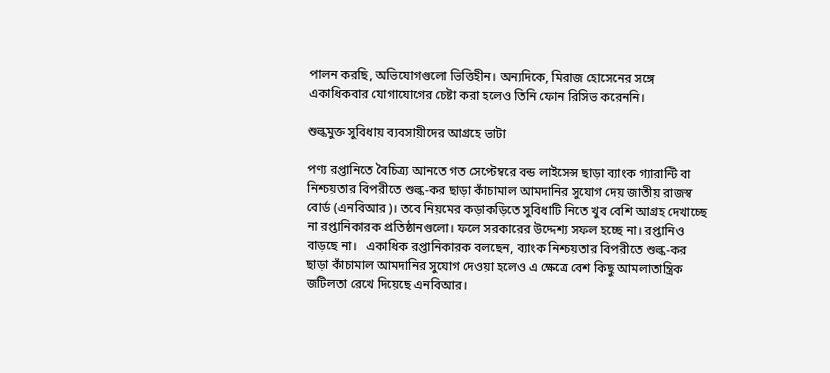পালন করছি, অভিযোগগুলো ভিত্তিহীন। অন্যদিকে, মিরাজ হোসেনের সঙ্গে একাধিকবার যোগাযোগের চেষ্টা করা হলেও তিনি ফোন রিসিভ করেননি।

শুল্কমুক্ত সুবিধায় ব্যবসায়ীদের আগ্রহে ভাটা

পণ্য রপ্তানিতে বৈচিত্র্য আনতে গত সেপ্টেম্বরে বন্ড লাইসেন্স ছাড়া ব্যাংক গ্যারান্টি বা নিশ্চয়তার বিপরীতে শুল্ক-কর ছাড়া কাঁচামাল আমদানির সুযোগ দেয় জাতীয় রাজস্ব বোর্ড (এনবিআর)। তবে নিয়মের কড়াকড়িতে সুবিধাটি নিতে খুব বেশি আগ্রহ দেখাচ্ছে না রপ্তানিকারক প্রতিষ্ঠানগুলো। ফলে সরকারের উদ্দেশ্য সফল হচ্ছে না। রপ্তানিও বাড়ছে না।   একাধিক রপ্তানিকারক বলছেন, ব্যাংক নিশ্চয়তার বিপরীতে শুল্ক-কর ছাড়া কাঁচামাল আমদানির সুযোগ দেওয়া হলেও এ ক্ষেত্রে বেশ কিছু আমলাতান্ত্রিক জটিলতা রেখে দিয়েছে এনবিআর।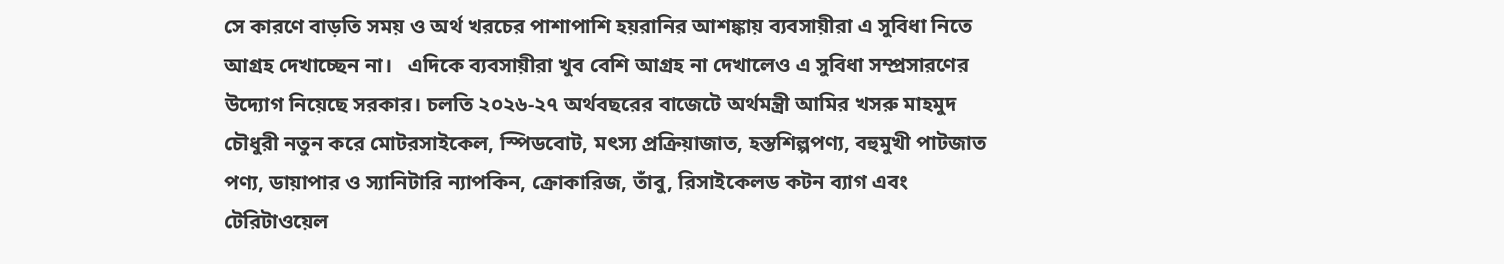সে কারণে বাড়তি সময় ও অর্থ খরচের পাশাপাশি হয়রানির আশঙ্কায় ব্যবসায়ীরা এ সুবিধা নিতে আগ্রহ দেখাচ্ছেন না।   এদিকে ব্যবসায়ীরা খুব বেশি আগ্রহ না দেখালেও এ সুবিধা সম্প্রসারণের উদ্যোগ নিয়েছে সরকার। চলতি ২০২৬-২৭ অর্থবছরের বাজেটে অর্থমন্ত্রী আমির খসরু মাহমুদ চৌধুরী নতুন করে মোটরসাইকেল, স্পিডবোট, মৎস্য প্রক্রিয়াজাত, হস্তশিল্পপণ্য, বহুমুখী পাটজাত পণ্য, ডায়াপার ও স্যানিটারি ন্যাপকিন, ক্রোকারিজ, তাঁবু, রিসাইকেলড কটন ব্যাগ এবং টেরিটাওয়েল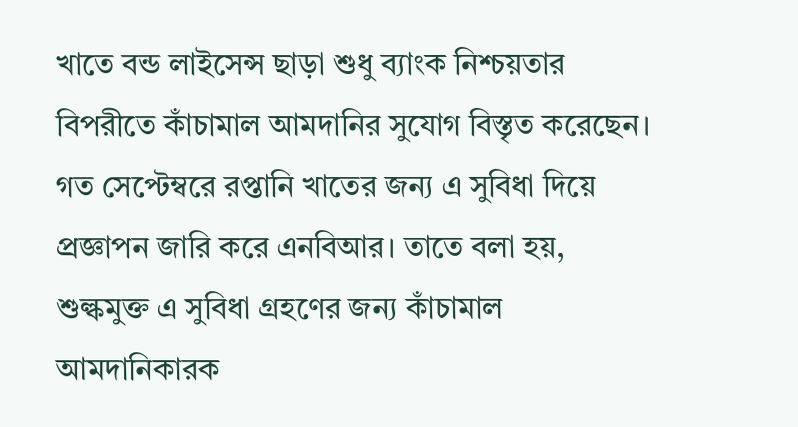খাতে বন্ড লাইসেন্স ছাড়া শুধু ব্যাংক নিশ্চয়তার বিপরীতে কাঁচামাল আমদানির সুযোগ বিস্তৃত করেছেন।   গত সেপ্টেম্বরে রপ্তানি খাতের জন্য এ সুবিধা দিয়ে প্রজ্ঞাপন জারি করে এনবিআর। তাতে বলা হয়, শুল্কমুক্ত এ সুবিধা গ্রহণের জন্য কাঁচামাল আমদানিকারক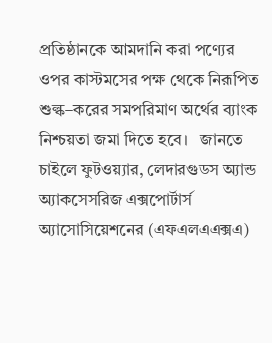প্রতিষ্ঠানকে আমদানি করা পণ্যের ওপর কাস্টমসের পক্ষ থেকে নিরূপিত শুল্ক–করের সমপরিমাণ অর্থের ব্যাংক নিশ্চয়তা জমা দিতে হবে।   জানতে চাইলে ফুটওয়্যার, লেদারগুডস অ্যান্ড অ্যাকসেসরিজ এক্সপোর্টার্স অ্যাসোসিয়েশনের (এফএলএএক্সএ)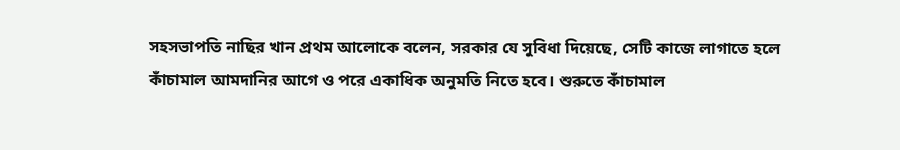সহসভাপতি নাছির খান প্রথম আলোকে বলেন, সরকার যে সুবিধা দিয়েছে, সেটি কাজে লাগাতে হলে কাঁচামাল আমদানির আগে ও পরে একাধিক অনুমতি নিতে হবে। শুরুতে কাঁচামাল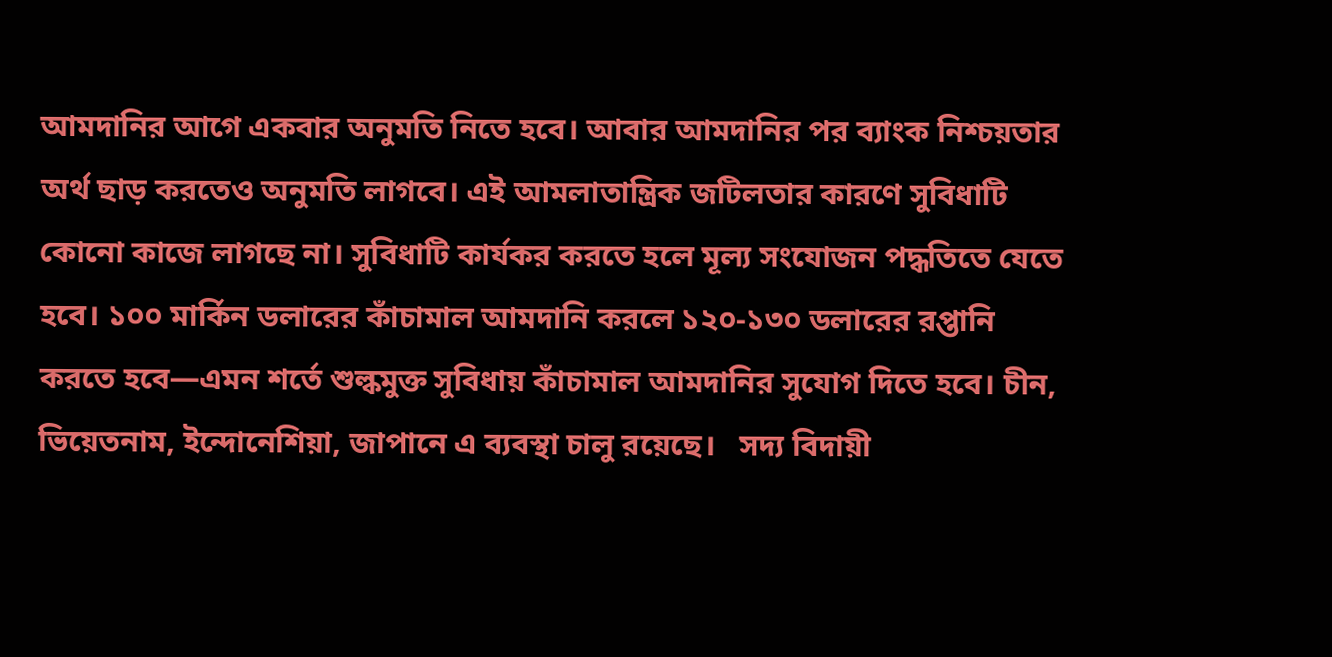আমদানির আগে একবার অনুমতি নিতে হবে। আবার আমদানির পর ব্যাংক নিশ্চয়তার অর্থ ছাড় করতেও অনুমতি লাগবে। এই আমলাতান্ত্রিক জটিলতার কারণে সুবিধাটি কোনো কাজে লাগছে না। সুবিধাটি কার্যকর করতে হলে মূল্য সংযোজন পদ্ধতিতে যেতে হবে। ১০০ মার্কিন ডলারের কাঁচামাল আমদানি করলে ১২০-১৩০ ডলারের রপ্তানি করতে হবে—এমন শর্তে শুল্কমুক্ত সুবিধায় কাঁচামাল আমদানির সুযোগ দিতে হবে। চীন, ভিয়েতনাম, ইন্দোনেশিয়া, জাপানে এ ব্যবস্থা চালু রয়েছে।   সদ্য বিদায়ী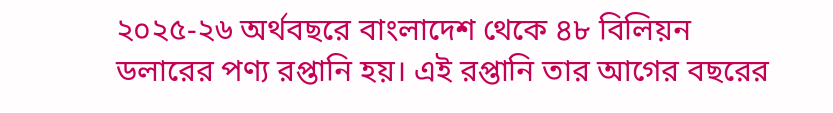২০২৫-২৬ অর্থবছরে বাংলাদেশ থেকে ৪৮ বিলিয়ন ডলারের পণ্য রপ্তানি হয়। এই রপ্তানি তার আগের বছরের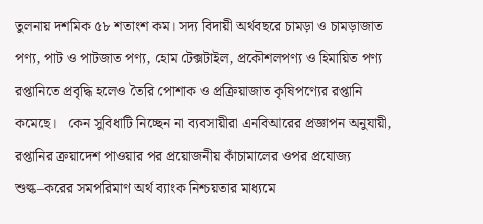তুলনায় দশমিক ৫৮ শতাংশ কম। সদ্য বিদায়ী অর্থবছরে চামড়া ও চামড়াজাত পণ্য, পাট ও পাটজাত পণ্য, হোম টেক্সটাইল, প্রকৌশলপণ্য ও হিমায়িত পণ্য রপ্তানিতে প্রবৃদ্ধি হলেও তৈরি পোশাক ও প্রক্রিয়াজাত কৃষিপণ্যের রপ্তানি কমেছে।   কেন সুবিধাটি নিচ্ছেন না ব্যবসায়ীরা এনবিআরের প্রজ্ঞাপন অনুযায়ী, রপ্তানির ক্রয়াদেশ পাওয়ার পর প্রয়োজনীয় কাঁচামালের ওপর প্রযোজ্য শুল্ক–করের সমপরিমাণ অর্থ ব্যাংক নিশ্চয়তার মাধ্যমে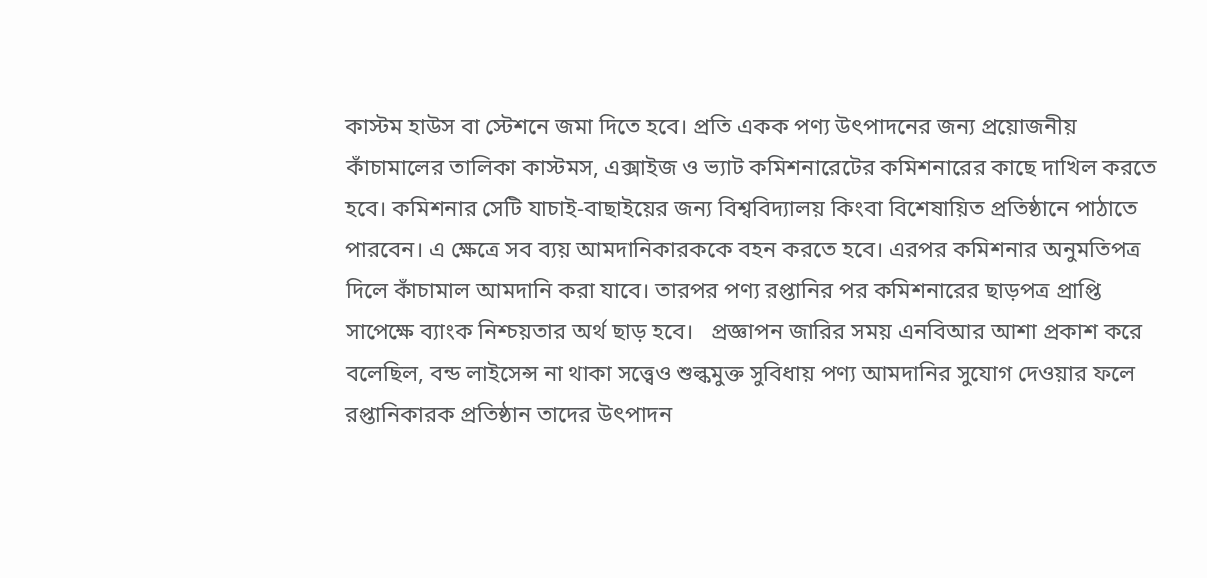কাস্টম হাউস বা স্টেশনে জমা দিতে হবে। প্রতি একক পণ্য উৎপাদনের জন্য প্রয়োজনীয় কাঁচামালের তালিকা কাস্টমস, এক্সাইজ ও ভ্যাট কমিশনারেটের কমিশনারের কাছে দাখিল করতে হবে। কমিশনার সেটি যাচাই-বাছাইয়ের জন্য বিশ্ববিদ্যালয় কিংবা বিশেষায়িত প্রতিষ্ঠানে পাঠাতে পারবেন। এ ক্ষেত্রে সব ব্যয় আমদানিকারককে বহন করতে হবে। এরপর কমিশনার অনুমতিপত্র দিলে কাঁচামাল আমদানি করা যাবে। তারপর পণ্য রপ্তানির পর কমিশনারের ছাড়পত্র প্রাপ্তি সাপেক্ষে ব্যাংক নিশ্চয়তার অর্থ ছাড় হবে।   প্রজ্ঞাপন জারির সময় এনবিআর আশা প্রকাশ করে বলেছিল, বন্ড লাইসেন্স না থাকা সত্ত্বেও শুল্কমুক্ত সুবিধায় পণ্য আমদানির সুযোগ দেওয়ার ফলে রপ্তানিকারক প্রতিষ্ঠান তাদের উৎপাদন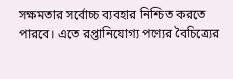সক্ষমতার সর্বোচ্চ ব্যবহার নিশ্চিত করতে পারবে। এতে রপ্তানিযোগ্য পণ্যের বৈচিত্র্যের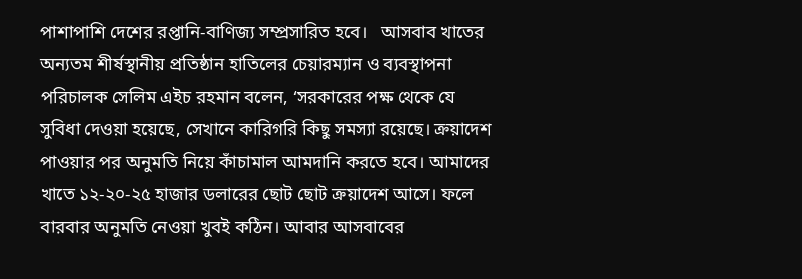পাশাপাশি দেশের রপ্তানি-বাণিজ্য সম্প্রসারিত হবে।   আসবাব খাতের অন্যতম শীর্ষস্থানীয় প্রতিষ্ঠান হাতিলের চেয়ারম্যান ও ব্যবস্থাপনা পরিচালক সেলিম এইচ রহমান বলেন, ‘সরকারের পক্ষ থেকে যে সুবিধা দেওয়া হয়েছে, সেখানে কারিগরি কিছু সমস্যা রয়েছে। ক্রয়াদেশ পাওয়ার পর অনুমতি নিয়ে কাঁচামাল আমদানি করতে হবে। আমাদের খাতে ১২-২০-২৫ হাজার ডলারের ছোট ছোট ক্রয়াদেশ আসে। ফলে বারবার অনুমতি নেওয়া খুবই কঠিন। আবার আসবাবের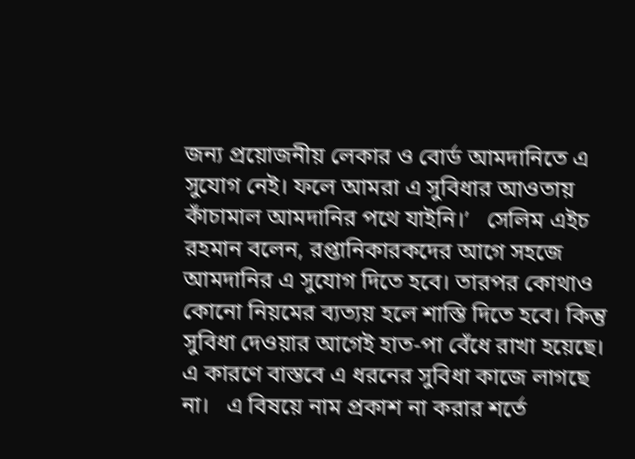জন্য প্রয়োজনীয় লেকার ও বোর্ড আমদানিতে এ সুযোগ নেই। ফলে আমরা এ সুবিধার আওতায় কাঁচামাল আমদানির পথে যাইনি।’   সেলিম এইচ রহমান বলেন, রপ্তানিকারকদের আগে সহজে আমদানির এ সুযোগ দিতে হবে। তারপর কোথাও কোনো নিয়মের ব্যত্যয় হলে শাস্তি দিতে হবে। কিন্তু সুবিধা দেওয়ার আগেই হাত-পা বেঁধে রাখা হয়েছে। এ কারণে বাস্তবে এ ধরনের সুবিধা কাজে লাগছে না।   এ বিষয়ে নাম প্রকাশ না করার শর্তে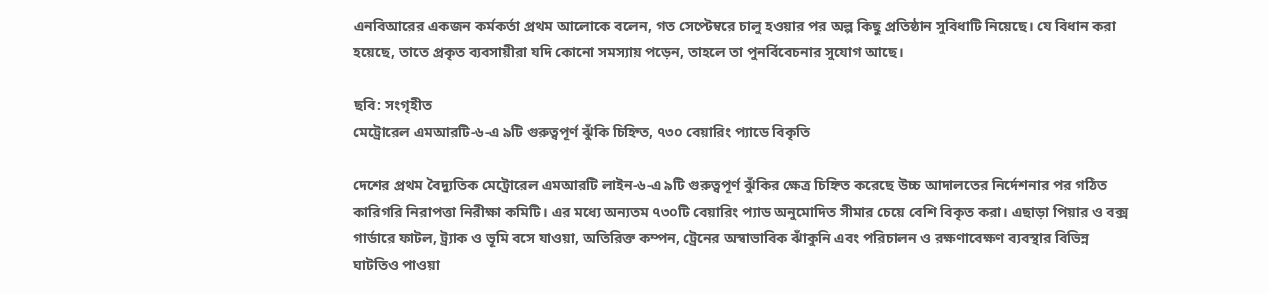এনবিআরের একজন কর্মকর্তা প্রথম আলোকে বলেন, গত সেপ্টেম্বরে চালু হওয়ার পর অল্প কিছু প্রতিষ্ঠান সুবিধাটি নিয়েছে। যে বিধান করা হয়েছে, তাতে প্রকৃত ব্যবসায়ীরা যদি কোনো সমস্যায় পড়েন, তাহলে তা পুনর্বিবেচনার সুযোগ আছে।

ছবি: সংগৃহীত
মেট্রোরেল এমআরটি-৬-এ ৯টি গুরুত্বপূর্ণ ঝুঁকি চিহ্নিত, ৭৩০ বেয়ারিং প্যাডে বিকৃতি

দেশের প্রথম বৈদ্যুতিক মেট্রোরেল এমআরটি লাইন-৬-এ ৯টি গুরুত্বপূর্ণ ঝুঁকির ক্ষেত্র চিহ্নিত করেছে উচ্চ আদালতের নির্দেশনার পর গঠিত কারিগরি নিরাপত্তা নিরীক্ষা কমিটি। এর মধ্যে অন্যতম ৭৩০টি বেয়ারিং প্যাড অনুমোদিত সীমার চেয়ে বেশি বিকৃত করা। এছাড়া পিয়ার ও বক্স গার্ডারে ফাটল, ট্র্যাক ও ভূমি বসে যাওয়া, অতিরিক্ত কম্পন, ট্রেনের অস্বাভাবিক ঝাঁকুনি এবং পরিচালন ও রক্ষণাবেক্ষণ ব্যবস্থার বিভিন্ন ঘাটতিও পাওয়া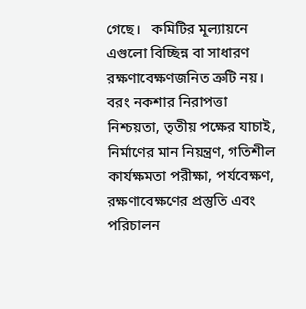গেছে।   কমিটির মূল্যায়নে এগুলো বিচ্ছিন্ন বা সাধারণ রক্ষণাবেক্ষণজনিত ত্রুটি নয়। বরং নকশার নিরাপত্তা নিশ্চয়তা, তৃতীয় পক্ষের যাচাই, নির্মাণের মান নিয়ন্ত্রণ, গতিশীল কার্যক্ষমতা পরীক্ষা, পর্যবেক্ষণ, রক্ষণাবেক্ষণের প্রস্তুতি এবং পরিচালন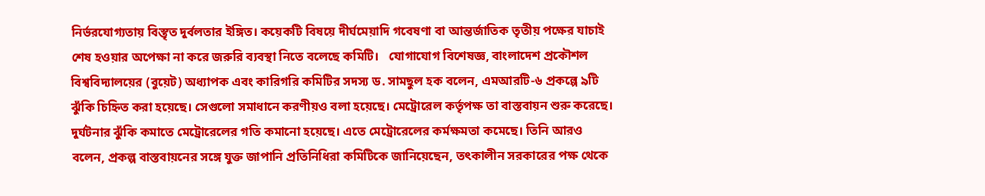নির্ভরযোগ্যতায় বিস্তৃত দুর্বলতার ইঙ্গিত। কয়েকটি বিষয়ে দীর্ঘমেয়াদি গবেষণা বা আন্তর্জাতিক তৃতীয় পক্ষের যাচাই শেষ হওয়ার অপেক্ষা না করে জরুরি ব্যবস্থা নিতে বলেছে কমিটি।   যোগাযোগ বিশেষজ্ঞ, বাংলাদেশ প্রকৌশল বিশ্ববিদ্যালয়ের (বুয়েট) অধ্যাপক এবং কারিগরি কমিটির সদস্য ড. সামছুল হক বলেন, এমআরটি-৬ প্রকল্পে ৯টি ঝুঁকি চিহ্নিত করা হয়েছে। সেগুলো সমাধানে করণীয়ও বলা হয়েছে। মেট্রোরেল কর্তৃপক্ষ তা বাস্তবায়ন শুরু করেছে। দুর্ঘটনার ঝুঁকি কমাতে মেট্রোরেলের গতি কমানো হয়েছে। এতে মেট্রোরেলের কর্মক্ষমতা কমেছে। তিনি আরও বলেন, প্রকল্প বাস্তবায়নের সঙ্গে যুক্ত জাপানি প্রতিনিধিরা কমিটিকে জানিয়েছেন, তৎকালীন সরকারের পক্ষ থেকে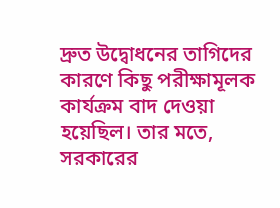দ্রুত উদ্বোধনের তাগিদের কারণে কিছু পরীক্ষামূলক কার্যক্রম বাদ দেওয়া হয়েছিল। তার মতে, সরকারের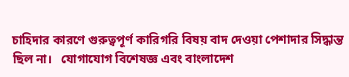চাহিদার কারণে গুরুত্বপূর্ণ কারিগরি বিষয় বাদ দেওয়া পেশাদার সিদ্ধান্ত ছিল না।   যোগাযোগ বিশেষজ্ঞ এবং বাংলাদেশ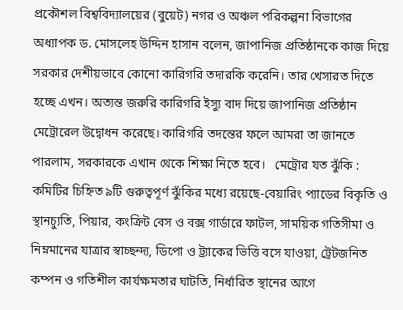প্রকৌশল বিশ্ববিদ্যালয়ের (বুয়েট) নগর ও অঞ্চল পরিকল্পনা বিভাগের অধ্যাপক ড. মোসলেহ উদ্দিন হাসান বলেন, জাপানিজ প্রতিষ্ঠানকে কাজ দিয়ে সরকার দেশীয়ভাবে কোনো কারিগরি তদারকি করেনি। তার খেসারত দিতে হচ্ছে এখন। অত্যন্ত জরুরি কারিগরি ইস্যু বাদ দিয়ে জাপানিজ প্রতিষ্ঠান মেট্রোরেল উদ্বোধন করেছে। কারিগরি তদন্তের ফলে আমরা তা জানতে পারলাম, সরকারকে এখান থেকে শিক্ষা নিতে হবে।   মেট্রোর যত ঝুঁকি : কমিটির চিহ্নিত ৯টি গুরুত্বপূর্ণ ঝুঁকির মধ্যে রয়েছে-বেয়ারিং প্যাডের বিকৃতি ও স্থানচ্যুতি, পিয়ার, কংক্রিট বেস ও বক্স গার্ডারে ফাটল, সাময়িক গতিসীমা ও নিম্নমানের যাত্রার স্বাচ্ছন্দ্য, ডিপো ও ট্র্যাকের ভিত্তি বসে যাওয়া, ট্রেটজনিত কম্পন ও গতিশীল কার্যক্ষমতার ঘাটতি, নির্ধারিত স্থানের আগে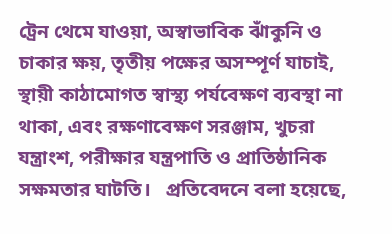ট্রেন থেমে যাওয়া, অস্বাভাবিক ঝাঁকুনি ও চাকার ক্ষয়, তৃতীয় পক্ষের অসম্পূর্ণ যাচাই, স্থায়ী কাঠামোগত স্বাস্থ্য পর্যবেক্ষণ ব্যবস্থা না থাকা, এবং রক্ষণাবেক্ষণ সরঞ্জাম, খুচরা যন্ত্রাংশ, পরীক্ষার যন্ত্রপাতি ও প্রাতিষ্ঠানিক সক্ষমতার ঘাটতি।   প্রতিবেদনে বলা হয়েছে,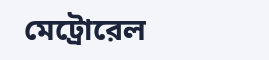মেট্রোরেল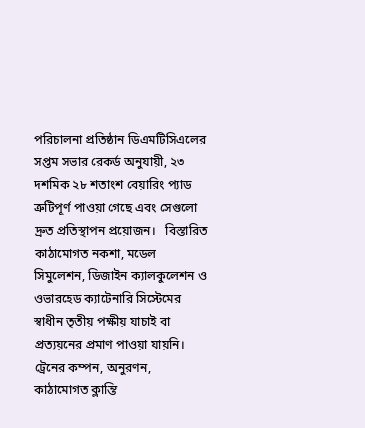পরিচালনা প্রতিষ্ঠান ডিএমটিসিএলের সপ্তম সভার রেকর্ড অনুযায়ী, ২৩ দশমিক ২৮ শতাংশ বেয়ারিং প্যাড ত্রুটিপূর্ণ পাওয়া গেছে এবং সেগুলো দ্রুত প্রতিস্থাপন প্রয়োজন।   বিস্তারিত কাঠামোগত নকশা, মডেল সিমুলেশন, ডিজাইন ক্যালকুলেশন ও ওভারহেড ক্যাটেনারি সিস্টেমের স্বাধীন তৃতীয় পক্ষীয় যাচাই বা প্রত্যয়নের প্রমাণ পাওয়া যায়নি। ট্রেনের কম্পন, অনুরণন, কাঠামোগত ক্লান্তি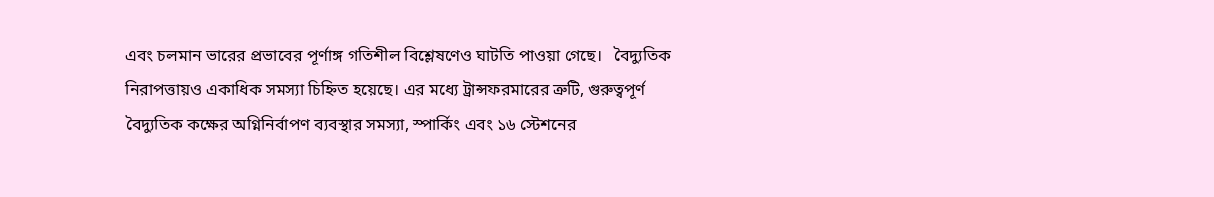এবং চলমান ভারের প্রভাবের পূর্ণাঙ্গ গতিশীল বিশ্লেষণেও ঘাটতি পাওয়া গেছে।   বৈদ্যুতিক নিরাপত্তায়ও একাধিক সমস্যা চিহ্নিত হয়েছে। এর মধ্যে ট্রান্সফরমারের ত্রুটি, গুরুত্বপূর্ণ বৈদ্যুতিক কক্ষের অগ্নিনির্বাপণ ব্যবস্থার সমস্যা, স্পার্কিং এবং ১৬ স্টেশনের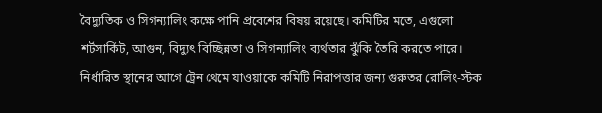বৈদ্যুতিক ও সিগন্যালিং কক্ষে পানি প্রবেশের বিষয় রয়েছে। কমিটির মতে, এগুলো শর্টসার্কিট, আগুন, বিদ্যুৎ বিচ্ছিন্নতা ও সিগন্যালিং ব্যর্থতার ঝুঁকি তৈরি করতে পারে। নির্ধারিত স্থানের আগে ট্রেন থেমে যাওয়াকে কমিটি নিরাপত্তার জন্য গুরুতর রোলিং-স্টক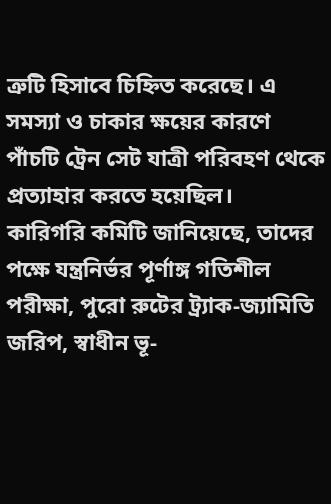ত্রুটি হিসাবে চিহ্নিত করেছে। এ সমস্যা ও চাকার ক্ষয়ের কারণে পাঁচটি ট্রেন সেট যাত্রী পরিবহণ থেকে প্রত্যাহার করতে হয়েছিল।   কারিগরি কমিটি জানিয়েছে, তাদের পক্ষে যন্ত্রনির্ভর পূর্ণাঙ্গ গতিশীল পরীক্ষা, পুরো রুটের ট্র্যাক-জ্যামিতি জরিপ, স্বাধীন ভূ-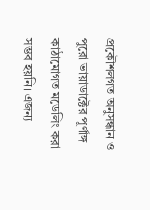প্রকৌশলগত অনুসন্ধান ও পুরো ভায়াডাক্টের পূর্ণাঙ্গ কাঠামোগত মডেলিং করা সম্ভব হয়নি। এজন্য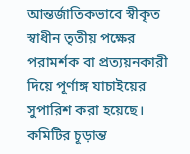আন্তর্জাতিকভাবে স্বীকৃত স্বাধীন তৃতীয় পক্ষের পরামর্শক বা প্রত্যয়নকারী দিয়ে পূর্ণাঙ্গ যাচাইয়ের সুপারিশ করা হয়েছে।   কমিটির চূড়ান্ত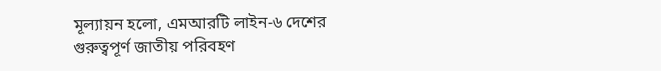মূল্যায়ন হলো, এমআরটি লাইন-৬ দেশের গুরুত্বপূর্ণ জাতীয় পরিবহণ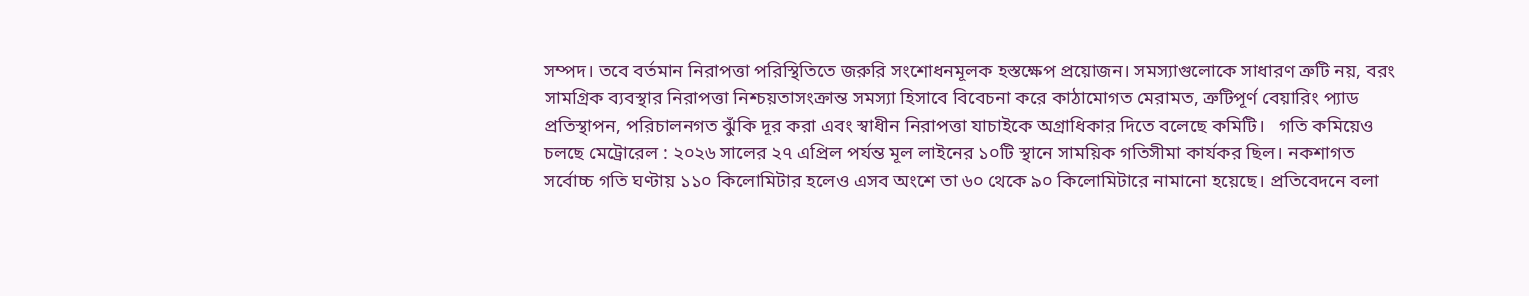সম্পদ। তবে বর্তমান নিরাপত্তা পরিস্থিতিতে জরুরি সংশোধনমূলক হস্তক্ষেপ প্রয়োজন। সমস্যাগুলোকে সাধারণ ত্রুটি নয়, বরং সামগ্রিক ব্যবস্থার নিরাপত্তা নিশ্চয়তাসংক্রান্ত সমস্যা হিসাবে বিবেচনা করে কাঠামোগত মেরামত, ত্রুটিপূর্ণ বেয়ারিং প্যাড প্রতিস্থাপন, পরিচালনগত ঝুঁকি দূর করা এবং স্বাধীন নিরাপত্তা যাচাইকে অগ্রাধিকার দিতে বলেছে কমিটি।   গতি কমিয়েও চলছে মেট্রোরেল : ২০২৬ সালের ২৭ এপ্রিল পর্যন্ত মূল লাইনের ১০টি স্থানে সাময়িক গতিসীমা কার্যকর ছিল। নকশাগত সর্বোচ্চ গতি ঘণ্টায় ১১০ কিলোমিটার হলেও এসব অংশে তা ৬০ থেকে ৯০ কিলোমিটারে নামানো হয়েছে। প্রতিবেদনে বলা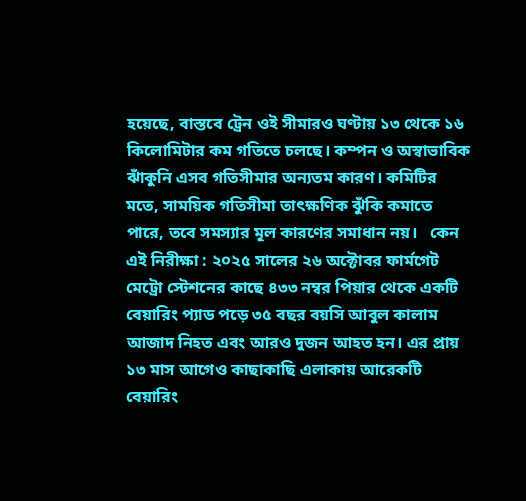হয়েছে, বাস্তবে ট্রেন ওই সীমারও ঘণ্টায় ১৩ থেকে ১৬ কিলোমিটার কম গতিতে চলছে। কম্পন ও অস্বাভাবিক ঝাঁকুনি এসব গতিসীমার অন্যতম কারণ। কমিটির মতে, সাময়িক গতিসীমা তাৎক্ষণিক ঝুঁকি কমাতে পারে, তবে সমস্যার মূল কারণের সমাধান নয়।   কেন এই নিরীক্ষা : ২০২৫ সালের ২৬ অক্টোবর ফার্মগেট মেট্রো স্টেশনের কাছে ৪৩৩ নম্বর পিয়ার থেকে একটি বেয়ারিং প্যাড পড়ে ৩৫ বছর বয়সি আবুল কালাম আজাদ নিহত এবং আরও দুজন আহত হন। এর প্রায় ১৩ মাস আগেও কাছাকাছি এলাকায় আরেকটি বেয়ারিং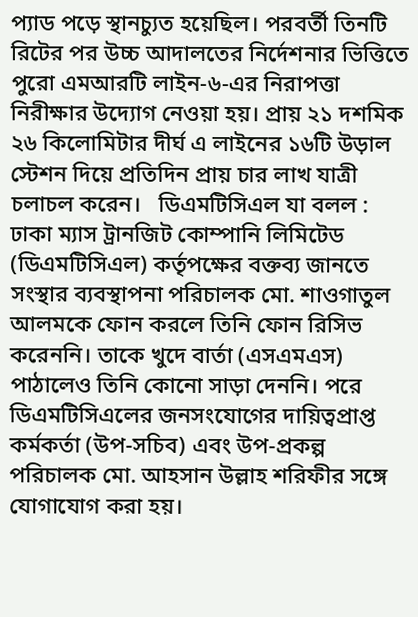প্যাড পড়ে স্থানচ্যুত হয়েছিল। পরবর্তী তিনটি রিটের পর উচ্চ আদালতের নির্দেশনার ভিত্তিতে পুরো এমআরটি লাইন-৬-এর নিরাপত্তা নিরীক্ষার উদ্যোগ নেওয়া হয়। প্রায় ২১ দশমিক ২৬ কিলোমিটার দীর্ঘ এ লাইনের ১৬টি উড়াল স্টেশন দিয়ে প্রতিদিন প্রায় চার লাখ যাত্রী চলাচল করেন।   ডিএমটিসিএল যা বলল : ঢাকা ম্যাস ট্রানজিট কোম্পানি লিমিটেড (ডিএমটিসিএল) কর্তৃপক্ষের বক্তব্য জানতে সংস্থার ব্যবস্থাপনা পরিচালক মো. শাওগাতুল আলমকে ফোন করলে তিনি ফোন রিসিভ করেননি। তাকে খুদে বার্তা (এসএমএস) পাঠালেও তিনি কোনো সাড়া দেননি। পরে ডিএমটিসিএলের জনসংযোগের দায়িত্বপ্রাপ্ত কর্মকর্তা (উপ-সচিব) এবং উপ-প্রকল্প পরিচালক মো. আহসান উল্লাহ শরিফীর সঙ্গে যোগাযোগ করা হয়।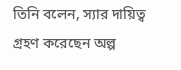তিনি বলেন, স্যার দায়িত্ব গ্রহণ করেছেন অল্প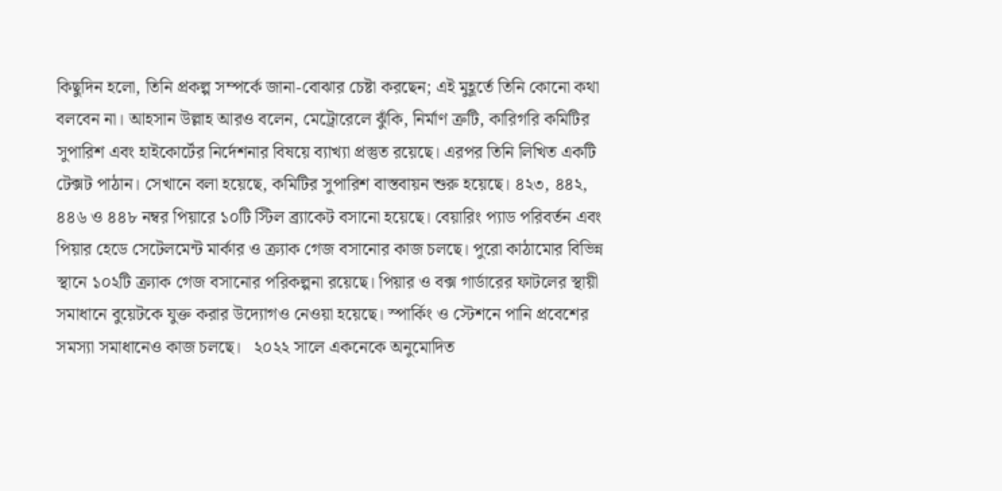কিছুদিন হলো, তিনি প্রকল্প সম্পর্কে জানা-বোঝার চেষ্টা করছেন; এই মুহূর্তে তিনি কোনো কথা বলবেন না। আহসান উল্লাহ আরও বলেন, মেট্রোরেলে ঝুঁকি, নির্মাণ ত্রুটি, কারিগরি কমিটির সুপারিশ এবং হাইকোর্টের নির্দেশনার বিষয়ে ব্যাখ্যা প্রস্তুত রয়েছে। এরপর তিনি লিখিত একটি টেক্সট পাঠান। সেখানে বলা হয়েছে, কমিটির সুপারিশ বাস্তবায়ন শুরু হয়েছে। ৪২৩, ৪৪২, ৪৪৬ ও ৪৪৮ নম্বর পিয়ারে ১০টি স্টিল ব্র্যাকেট বসানো হয়েছে। বেয়ারিং প্যাড পরিবর্তন এবং পিয়ার হেডে সেটেলমেন্ট মার্কার ও ক্র্যাক গেজ বসানোর কাজ চলছে। পুরো কাঠামোর বিভিন্ন স্থানে ১০২টি ক্র্যাক গেজ বসানোর পরিকল্পনা রয়েছে। পিয়ার ও বক্স গার্ডারের ফাটলের স্থায়ী সমাধানে বুয়েটকে যুক্ত করার উদ্যোগও নেওয়া হয়েছে। স্পার্কিং ও স্টেশনে পানি প্রবেশের সমস্যা সমাধানেও কাজ চলছে।   ২০২২ সালে একনেকে অনুমোদিত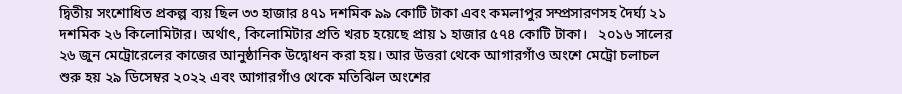দ্বিতীয় সংশোধিত প্রকল্প ব্যয় ছিল ৩৩ হাজার ৪৭১ দশমিক ৯৯ কোটি টাকা এবং কমলাপুর সম্প্রসারণসহ দৈর্ঘ্য ২১ দশমিক ২৬ কিলোমিটার। অর্থাৎ, কিলোমিটার প্রতি খরচ হয়েছে প্রায় ১ হাজার ৫৭৪ কোটি টাকা।   ২০১৬ সালের ২৬ জুন মেট্রোরেলের কাজের আনুষ্ঠানিক উদ্বোধন করা হয়। আর উত্তরা থেকে আগারগাঁও অংশে মেট্রো চলাচল শুরু হয় ২৯ ডিসেম্বর ২০২২ এবং আগারগাঁও থেকে মতিঝিল অংশের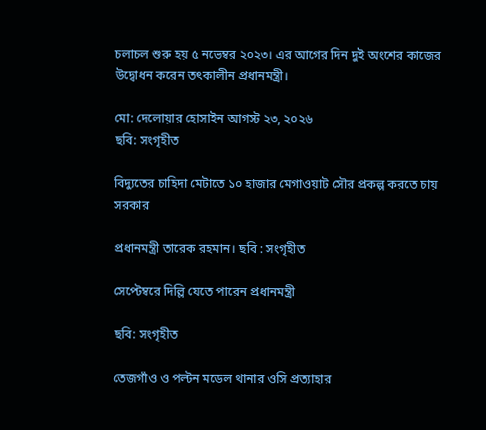চলাচল শুরু হয় ৫ নভেম্বর ২০২৩। এর আগের দিন দুই অংশের কাজের উদ্বোধন করেন তৎকালীন প্রধানমন্ত্রী।

মো: দেলোয়ার হোসাইন আগস্ট ২৩, ২০২৬
ছবি: সংগৃহীত

বিদ্যুতের চাহিদা মেটাতে ১০ হাজার মেগাওয়াট সৌর প্রকল্প করতে চায় সরকার

প্রধানমন্ত্রী তারেক রহমান। ছবি : সংগৃহীত

সেপ্টেম্বরে দিল্লি যেতে পারেন প্রধানমন্ত্রী

ছবি: সংগৃহীত

তেজগাঁও ও পল্টন মডেল থানার ওসি প্রত্যাহার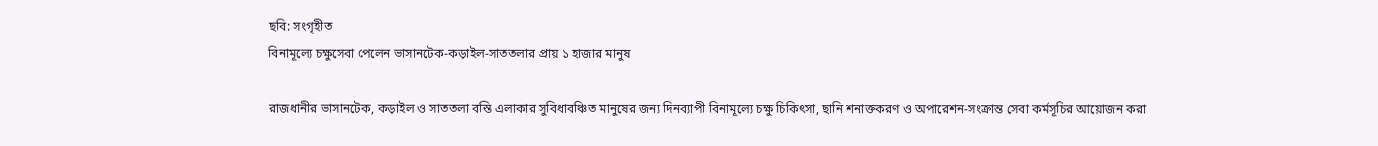ছবি: সংগৃহীত
বিনামূল্যে চক্ষুসেবা পেলেন ভাসানটেক-কড়াইল-সাততলার প্রায় ১ হাজার মানুষ

রাজধানীর ভাসানটেক, কড়াইল ও সাততলা বস্তি এলাকার সুবিধাবঞ্চিত মানুষের জন্য দিনব্যাপী বিনামূল্যে চক্ষু চিকিৎসা, ছানি শনাক্তকরণ ও অপারেশন-সংক্রান্ত সেবা কর্মসূচির আয়োজন করা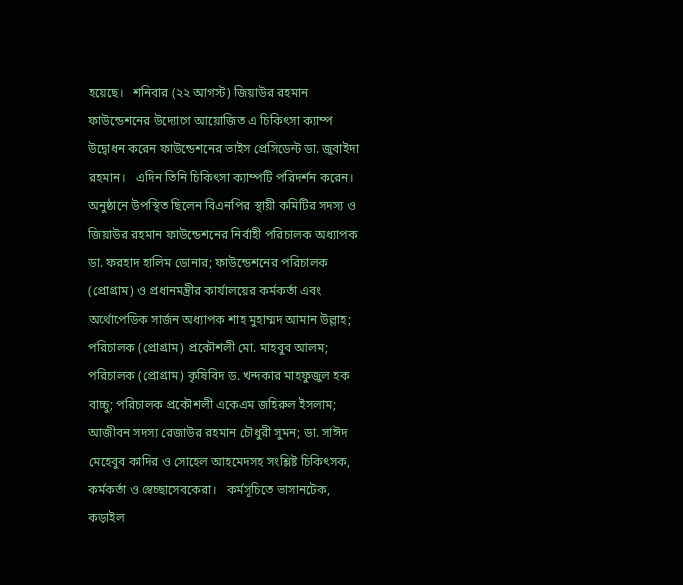হয়েছে।   শনিবার (২২ আগস্ট) জিয়াউর রহমান ফাউন্ডেশনের উদ্যোগে আয়োজিত এ চিকিৎসা ক্যাম্প উদ্বোধন করেন ফাউন্ডেশনের ভাইস প্রেসিডেন্ট ডা. জুবাইদা রহমান।   এদিন তিনি চিকিৎসা ক্যাম্পটি পরিদর্শন করেন।   অনুষ্ঠানে উপস্থিত ছিলেন বিএনপির স্থায়ী কমিটির সদস্য ও জিয়াউর রহমান ফাউন্ডেশনের নির্বাহী পরিচালক অধ্যাপক ডা. ফরহাদ হালিম ডোনার; ফাউন্ডেশনের পরিচালক (প্রোগ্রাম) ও প্রধানমন্ত্রীর কার্যালয়ের কর্মকর্তা এবং অর্থোপেডিক সার্জন অধ্যাপক শাহ মুহাম্মদ আমান উল্লাহ; পরিচালক (প্রোগ্রাম) প্রকৌশলী মো. মাহবুব আলম; পরিচালক (প্রোগ্রাম) কৃষিবিদ ড. খন্দকার মাহফুজুল হক বাচ্চু; পরিচালক প্রকৌশলী একেএম জহিরুল ইসলাম; আজীবন সদস্য রেজাউর রহমান চৌধুরী সুমন; ডা. সাঈদ মেহেবুব কাদির ও সোহেল আহমেদসহ সংশ্লিষ্ট চিকিৎসক, কর্মকর্তা ও স্বেচ্ছাসেবকেরা।   কর্মসূচিতে ভাসানটেক, কড়াইল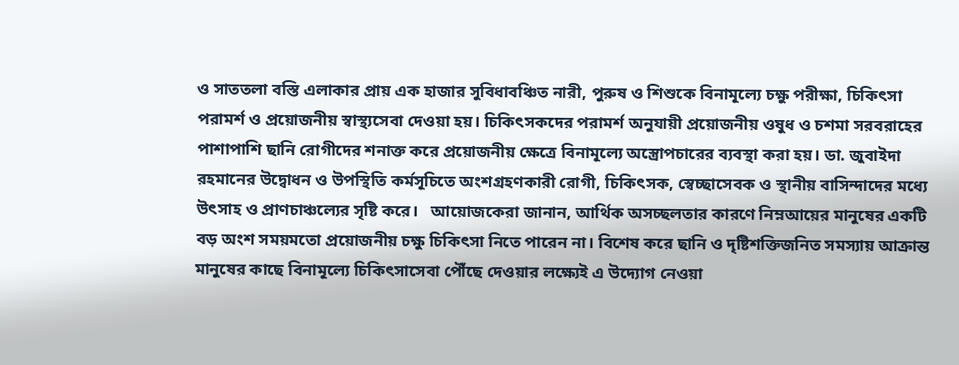ও সাততলা বস্তি এলাকার প্রায় এক হাজার সুবিধাবঞ্চিত নারী, পুরুষ ও শিশুকে বিনামূল্যে চক্ষু পরীক্ষা, চিকিৎসা পরামর্শ ও প্রয়োজনীয় স্বাস্থ্যসেবা দেওয়া হয়। চিকিৎসকদের পরামর্শ অনুযায়ী প্রয়োজনীয় ওষুধ ও চশমা সরবরাহের পাশাপাশি ছানি রোগীদের শনাক্ত করে প্রয়োজনীয় ক্ষেত্রে বিনামূল্যে অস্ত্রোপচারের ব্যবস্থা করা হয়। ডা. জুবাইদা রহমানের উদ্বোধন ও উপস্থিতি কর্মসূচিতে অংশগ্রহণকারী রোগী, চিকিৎসক, স্বেচ্ছাসেবক ও স্থানীয় বাসিন্দাদের মধ্যে উৎসাহ ও প্রাণচাঞ্চল্যের সৃষ্টি করে।   আয়োজকেরা জানান, আর্থিক অসচ্ছলতার কারণে নিম্নআয়ের মানুষের একটি বড় অংশ সময়মতো প্রয়োজনীয় চক্ষু চিকিৎসা নিতে পারেন না। বিশেষ করে ছানি ও দৃষ্টিশক্তিজনিত সমস্যায় আক্রান্ত মানুষের কাছে বিনামূল্যে চিকিৎসাসেবা পৌঁছে দেওয়ার লক্ষ্যেই এ উদ্যোগ নেওয়া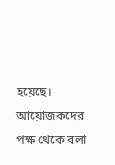হয়েছে।   আয়োজকদের পক্ষ থেকে বলা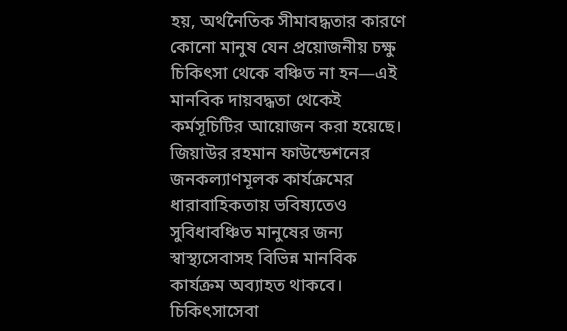হয়, অর্থনৈতিক সীমাবদ্ধতার কারণে কোনো মানুষ যেন প্রয়োজনীয় চক্ষু চিকিৎসা থেকে বঞ্চিত না হন—এই মানবিক দায়বদ্ধতা থেকেই কর্মসূচিটির আয়োজন করা হয়েছে। জিয়াউর রহমান ফাউন্ডেশনের জনকল্যাণমূলক কার্যক্রমের ধারাবাহিকতায় ভবিষ্যতেও সুবিধাবঞ্চিত মানুষের জন্য স্বাস্থ্যসেবাসহ বিভিন্ন মানবিক কার্যক্রম অব্যাহত থাকবে।   চিকিৎসাসেবা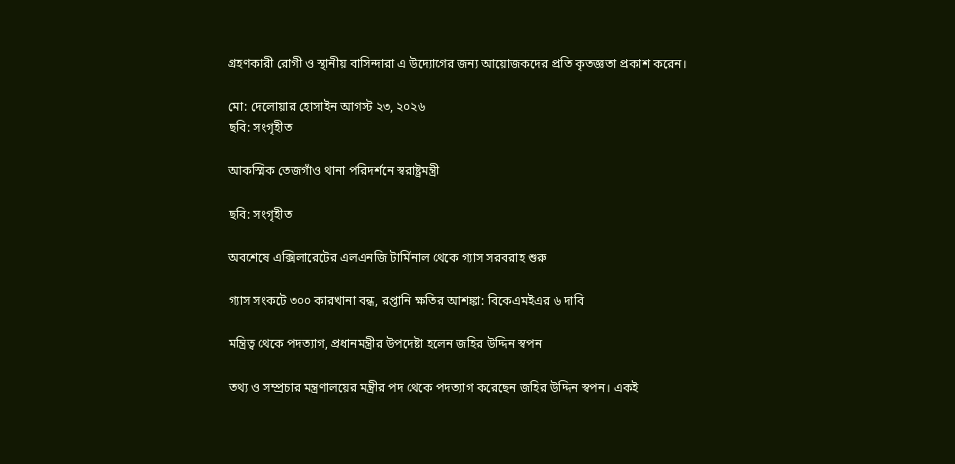গ্রহণকারী রোগী ও স্থানীয় বাসিন্দারা এ উদ্যোগের জন্য আয়োজকদের প্রতি কৃতজ্ঞতা প্রকাশ করেন।

মো: দেলোয়ার হোসাইন আগস্ট ২৩, ২০২৬
ছবি: সংগৃহীত

আকস্মিক তেজগাঁও থানা পরিদর্শনে স্বরাষ্ট্রমন্ত্রী

ছবি: সংগৃহীত

অবশেষে এক্সিলারেটের এলএনজি টার্মিনাল থেকে গ্যাস সরবরাহ শুরু

গ্যাস সংকটে ৩০০ কারখানা বন্ধ, রপ্তানি ক্ষতির আশঙ্কা: বিকেএমইএর ৬ দাবি

মন্ত্রিত্ব থেকে পদত্যাগ, প্রধানমন্ত্রীর উপদেষ্টা হলেন জহির উদ্দিন স্বপন

তথ্য ও সম্প্রচার মন্ত্রণালয়ের মন্ত্রীর পদ থেকে পদত্যাগ করেছেন জহির উদ্দিন স্বপন। একই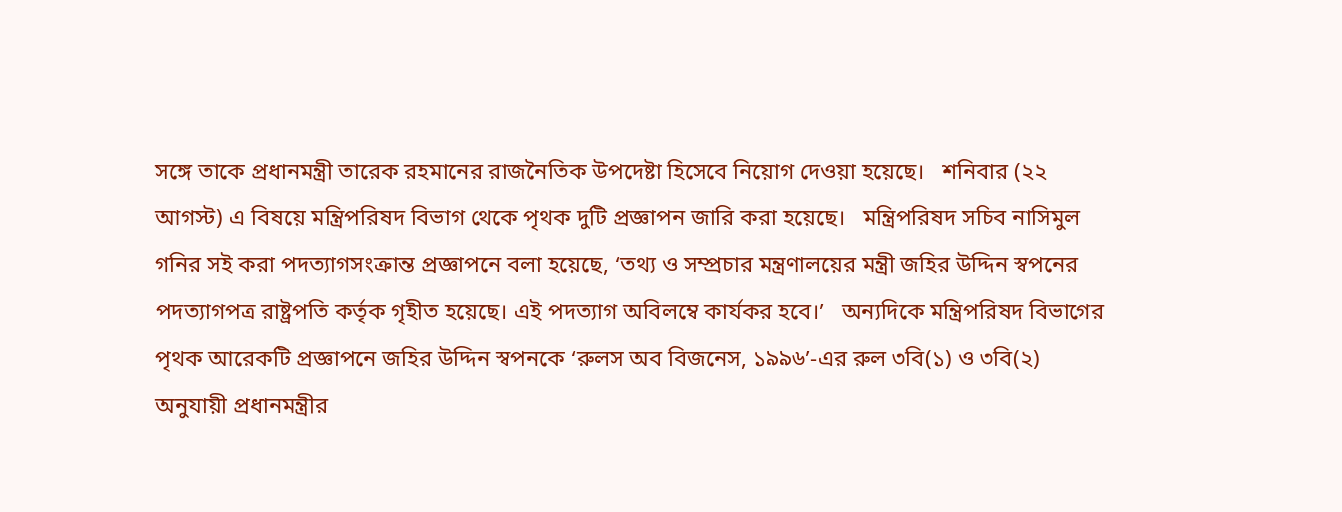সঙ্গে তাকে প্রধানমন্ত্রী তারেক রহমানের রাজনৈতিক উপদেষ্টা হিসেবে নিয়োগ দেওয়া হয়েছে।   শনিবার (২২ আগস্ট) এ বিষয়ে মন্ত্রিপরিষদ বিভাগ থেকে পৃথক দুটি প্রজ্ঞাপন জারি করা হয়েছে।   মন্ত্রিপরিষদ সচিব নাসিমুল গনির সই করা পদত্যাগসংক্রান্ত প্রজ্ঞাপনে বলা হয়েছে, ‘তথ্য ও সম্প্রচার মন্ত্রণালয়ের মন্ত্রী জহির উদ্দিন স্বপনের পদত্যাগপত্র রাষ্ট্রপতি কর্তৃক গৃহীত হয়েছে। এই পদত্যাগ অবিলম্বে কার্যকর হবে।’   অন্যদিকে মন্ত্রিপরিষদ বিভাগের পৃথক আরেকটি প্রজ্ঞাপনে জহির উদ্দিন স্বপনকে ‘রুলস অব বিজনেস, ১৯৯৬’-এর রুল ৩বি(১) ও ৩বি(২) অনুযায়ী প্রধানমন্ত্রীর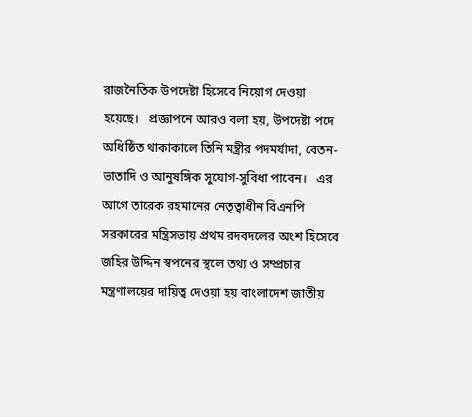রাজনৈতিক উপদেষ্টা হিসেবে নিয়োগ দেওয়া হয়েছে।   প্রজ্ঞাপনে আরও বলা হয়, উপদেষ্টা পদে অধিষ্ঠিত থাকাকালে তিনি মন্ত্রীর পদমর্যাদা, বেতন-ভাতাদি ও আনুষঙ্গিক সুযোগ-সুবিধা পাবেন।   এর আগে তারেক রহমানের নেতৃত্বাধীন বিএনপি সরকারের মন্ত্রিসভায় প্রথম রদবদলের অংশ হিসেবে জহির উদ্দিন স্বপনের স্থলে তথ্য ও সম্প্রচার মন্ত্রণালয়ের দায়িত্ব দেওয়া হয় বাংলাদেশ জাতীয়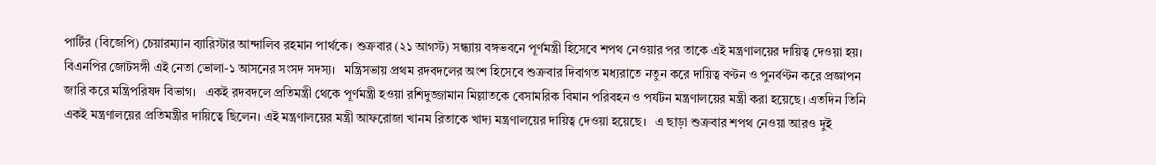পার্টির (বিজেপি) চেয়ারম্যান ব্যারিস্টার আন্দালিব রহমান পার্থকে। শুক্রবার (২১ আগস্ট) সন্ধ্যায় বঙ্গভবনে পূর্ণমন্ত্রী হিসেবে শপথ নেওয়ার পর তাকে এই মন্ত্রণালয়ের দায়িত্ব দেওয়া হয়। বিএনপির জোটসঙ্গী এই নেতা ভোলা-১ আসনের সংসদ সদস্য।   মন্ত্রিসভায় প্রথম রদবদলের অংশ হিসেবে শুক্রবার দিবাগত মধ্যরাতে নতুন করে দায়িত্ব বণ্টন ও পুনর্বণ্টন করে প্রজ্ঞাপন জারি করে মন্ত্রিপরিষদ বিভাগ।   একই রদবদলে প্রতিমন্ত্রী থেকে পূর্ণমন্ত্রী হওয়া রশিদুজ্জামান মিল্লাতকে বেসামরিক বিমান পরিবহন ও পর্যটন মন্ত্রণালয়ের মন্ত্রী করা হয়েছে। এতদিন তিনি একই মন্ত্রণালয়ের প্রতিমন্ত্রীর দায়িত্বে ছিলেন। এই মন্ত্রণালয়ের মন্ত্রী আফরোজা খানম রিতাকে খাদ্য মন্ত্রণালয়ের দায়িত্ব দেওয়া হয়েছে।   এ ছাড়া শুক্রবার শপথ নেওয়া আরও দুই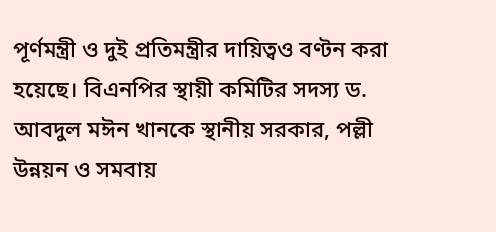পূর্ণমন্ত্রী ও দুই প্রতিমন্ত্রীর দায়িত্বও বণ্টন করা হয়েছে। বিএনপির স্থায়ী কমিটির সদস্য ড. আবদুল মঈন খানকে স্থানীয় সরকার, পল্লী উন্নয়ন ও সমবায়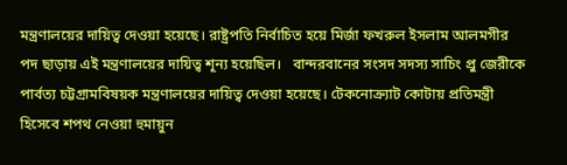মন্ত্রণালয়ের দায়িত্ব দেওয়া হয়েছে। রাষ্ট্রপতি নির্বাচিত হয়ে মির্জা ফখরুল ইসলাম আলমগীর পদ ছাড়ায় এই মন্ত্রণালয়ের দায়িত্ব শূন্য হয়েছিল।   বান্দরবানের সংসদ সদস্য সাচিং প্রু জেরীকে পার্বত্য চট্টগ্রামবিষয়ক মন্ত্রণালয়ের দায়িত্ব দেওয়া হয়েছে। টেকনোক্র্যাট কোটায় প্রতিমন্ত্রী হিসেবে শপথ নেওয়া হুমায়ুন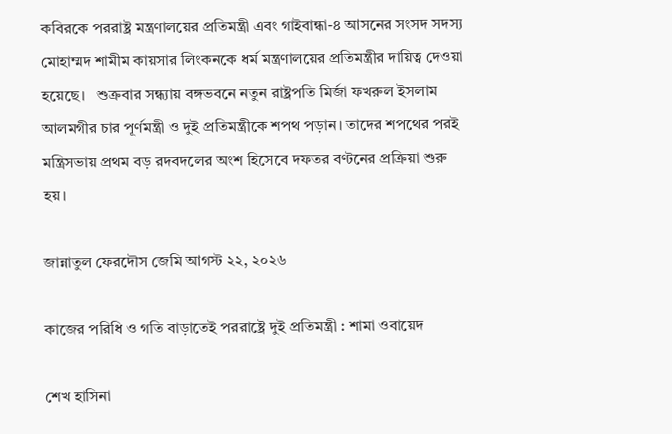কবিরকে পররাষ্ট্র মন্ত্রণালয়ের প্রতিমন্ত্রী এবং গাইবান্ধা-৪ আসনের সংসদ সদস্য মোহাম্মদ শামীম কায়সার লিংকনকে ধর্ম মন্ত্রণালয়ের প্রতিমন্ত্রীর দায়িত্ব দেওয়া হয়েছে।   শুক্রবার সন্ধ্যায় বঙ্গভবনে নতুন রাষ্ট্রপতি মির্জা ফখরুল ইসলাম আলমগীর চার পূর্ণমন্ত্রী ও দুই প্রতিমন্ত্রীকে শপথ পড়ান। তাদের শপথের পরই মন্ত্রিসভায় প্রথম বড় রদবদলের অংশ হিসেবে দফতর বণ্টনের প্রক্রিয়া শুরু হয়।

জান্নাতুল ফেরদৌস জেমি আগস্ট ২২, ২০২৬

কাজের পরিধি ও গতি বাড়াতেই পররাষ্ট্রে দুই প্রতিমন্ত্রী : শামা ওবায়েদ

শেখ হাসিনা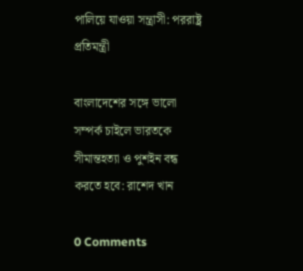পালিয়ে যাওয়া সন্ত্রাসী: পররাষ্ট্র প্রতিমন্ত্রী

বাংলাদেশের সঙ্গে ভালো সম্পর্ক চাইলে ভারতকে সীমান্তহত্যা ও পুশইন বন্ধ করতে হবে: রাশেদ খান

0 Comments